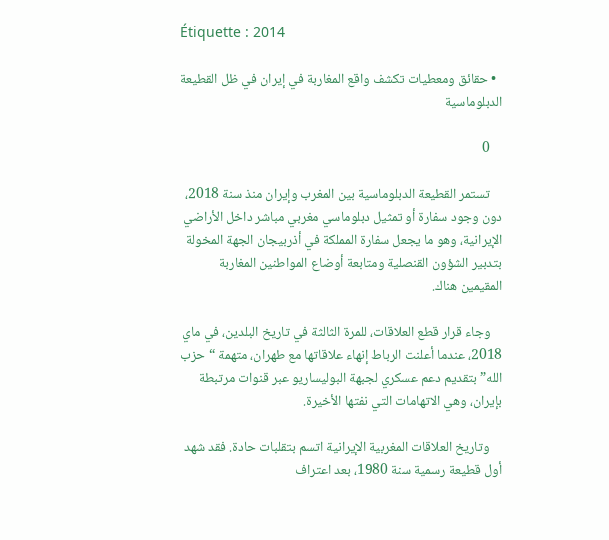Étiquette : 2014

  • حقائق ومعطيات تكشف واقع المغاربة في إيران في ظل القطيعة الدبلوماسية

    0

    تستمر القطيعة الدبلوماسية بين المغرب وإيران منذ سنة 2018، دون وجود سفارة أو تمثيل دبلوماسي مغربي مباشر داخل الأراضي الإيرانية، وهو ما يجعل سفارة المملكة في أذربيجان الجهة المخولة بتدبير الشؤون القنصلية ومتابعة أوضاع المواطنين المغاربة المقيمين هناك.

    وجاء قرار قطع العلاقات، للمرة الثالثة في تاريخ البلدين، في ماي 2018، عندما أعلنت الرباط إنهاء علاقاتها مع طهران، متهمة “حزب الله” بتقديم دعم عسكري لجبهة البوليساريو عبر قنوات مرتبطة بإيران، وهي الاتهامات التي نفتها الأخيرة.

    وتاريخ العلاقات المغربية الإيرانية اتسم بتقلبات حادة. فقد شهد أول قطيعة رسمية سنة 1980، بعد اعتراف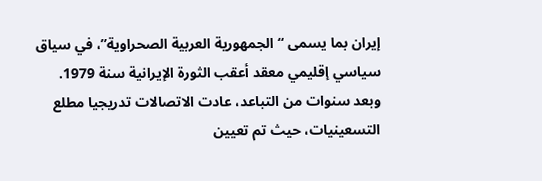إيران بما يسمى “الجمهورية العربية الصحراوية”، في سياق سياسي إقليمي معقد أعقب الثورة الإيرانية سنة 1979. وبعد سنوات من التباعد، عادت الاتصالات تدريجيا مطلع التسعينيات، حيث تم تعيين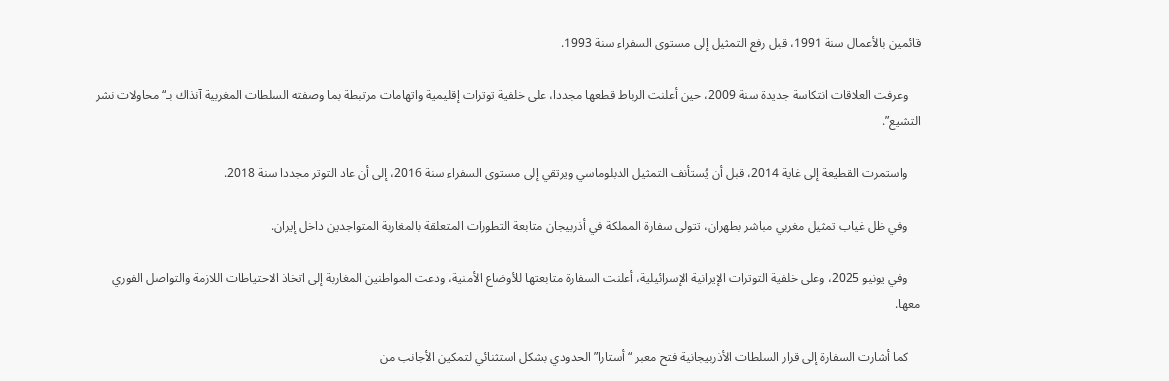قائمين بالأعمال سنة 1991، قبل رفع التمثيل إلى مستوى السفراء سنة 1993.

    وعرفت العلاقات انتكاسة جديدة سنة 2009، حين أعلنت الرباط قطعها مجددا، على خلفية توترات إقليمية واتهامات مرتبطة بما وصفته السلطات المغربية آنذاك بـ“محاولات نشر التشيع”.

    واستمرت القطيعة إلى غاية 2014، قبل أن يُستأنف التمثيل الدبلوماسي ويرتقي إلى مستوى السفراء سنة 2016، إلى أن عاد التوتر مجددا سنة 2018.

    وفي ظل غياب تمثيل مغربي مباشر بطهران، تتولى سفارة المملكة في أذربيجان متابعة التطورات المتعلقة بالمغاربة المتواجدين داخل إيران.

    وفي يونيو 2025، وعلى خلفية التوترات الإيرانية الإسرائيلية، أعلنت السفارة متابعتها للأوضاع الأمنية، ودعت المواطنين المغاربة إلى اتخاذ الاحتياطات اللازمة والتواصل الفوري معها.

    كما أشارت السفارة إلى قرار السلطات الأذربيجانية فتح معبر “أستارا” الحدودي بشكل استثنائي لتمكين الأجانب من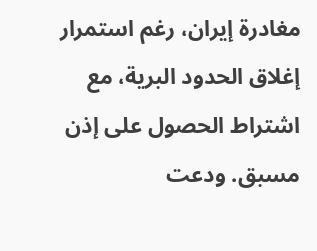مغادرة إيران، رغم استمرار إغلاق الحدود البرية، مع اشتراط الحصول على إذن مسبق. ودعت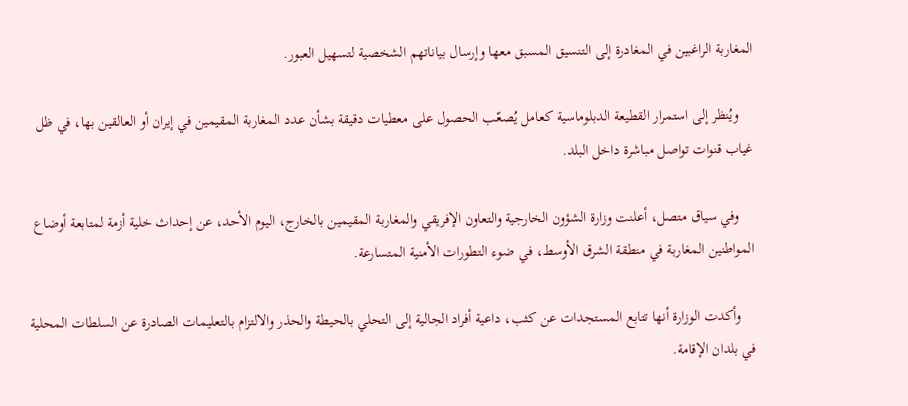المغاربة الراغبين في المغادرة إلى التنسيق المسبق معها وإرسال بياناتهم الشخصية لتسهيل العبور.

    ويُنظر إلى استمرار القطيعة الدبلوماسية كعامل يُصعّب الحصول على معطيات دقيقة بشأن عدد المغاربة المقيمين في إيران أو العالقين بها، في ظل غياب قنوات تواصل مباشرة داخل البلد.

    وفي سياق متصل، أعلنت وزارة الشؤون الخارجية والتعاون الإفريقي والمغاربة المقيمين بالخارج، اليوم الأحد، عن إحداث خلية أزمة لمتابعة أوضاع المواطنين المغاربة في منطقة الشرق الأوسط، في ضوء التطورات الأمنية المتسارعة.

    وأكدت الوزارة أنها تتابع المستجدات عن كثب، داعية أفراد الجالية إلى التحلي بالحيطة والحذر والالتزام بالتعليمات الصادرة عن السلطات المحلية في بلدان الإقامة.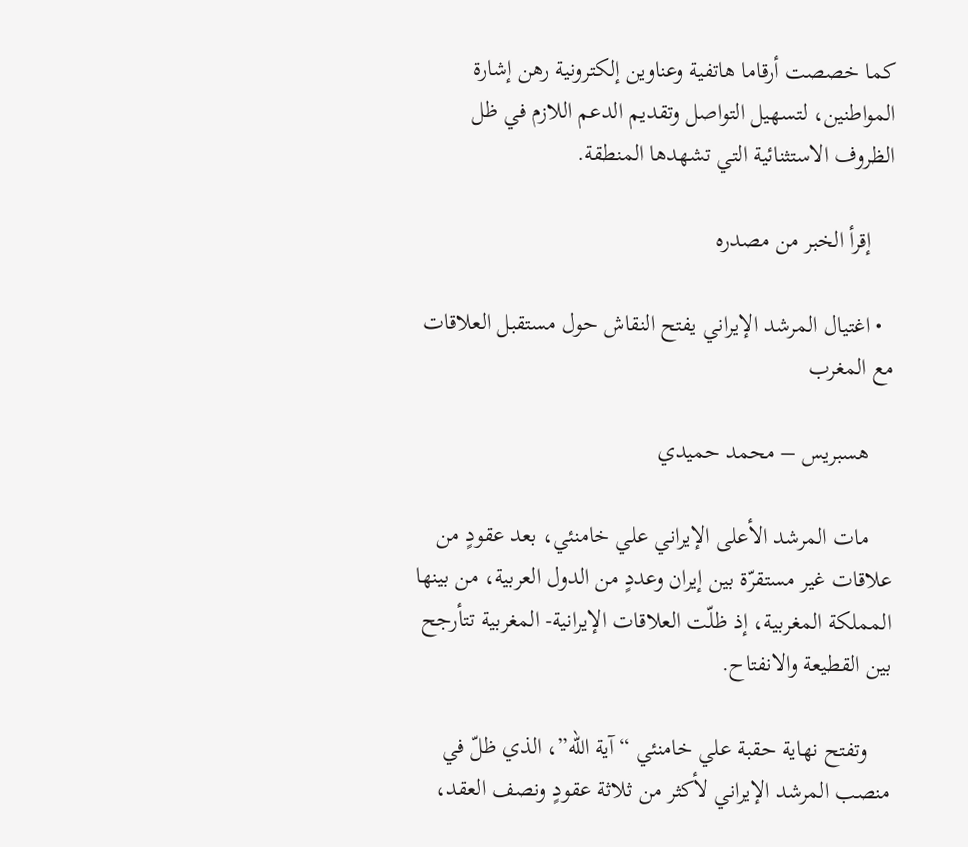كما خصصت أرقاما هاتفية وعناوين إلكترونية رهن إشارة المواطنين، لتسهيل التواصل وتقديم الدعم اللازم في ظل الظروف الاستثنائية التي تشهدها المنطقة.

    إقرأ الخبر من مصدره

  • اغتيال المرشد الإيراني يفتح النقاش حول مستقبل العلاقات مع المغرب

    هسبريس – محمد حميدي

    مات المرشد الأعلى الإيراني علي خامنئي، بعد عقودٍ من علاقات غير مستقرّة بين إيران وعددٍ من الدول العربية، من بينها المملكة المغربية، إذ ظلّت العلاقات الإيرانية- المغربية تتأرجح بين القطيعة والانفتاح.

    وتفتح نهاية حقبة علي خامنئي “آية الله”، الذي ظلّ في منصب المرشد الإيراني لأكثر من ثلاثة عقودٍ ونصف العقد،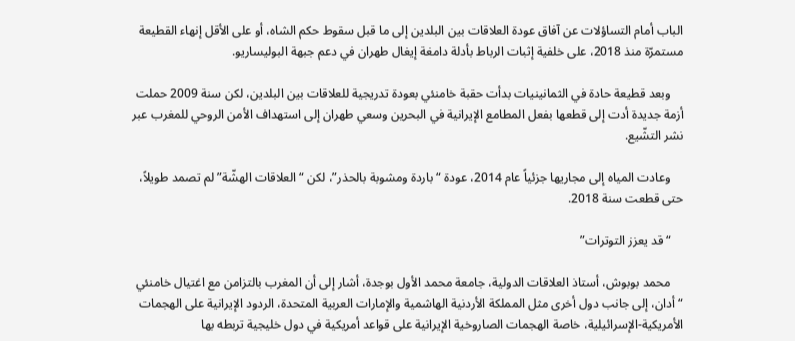الباب أمام التساؤلات عن آفاق عودة العلاقات بين البلدين إلى ما قبل سقوط حكم الشاه، أو على الأقل إنهاء القطيعة مستمرّة منذ 2018، على خلفية إثبات الرباط بأدلة دامغة إيغال طهران في دعم جبهة البوليساريو.

    وبعد قطيعة حادة في الثمانينيات بدأت حقبة خامنئي بعودة تدريجية للعلاقات بين البلدين، لكن سنة 2009 حملت أزمة جديدة أدت إلى قطعها بفعل المطامع الإيرانية في البحرين وسعي طهران إلى استهداف الأمن الروحي للمغرب عبر نشر التشّيع.

    وعادت المياه إلى مجاريها جزئياً عام 2014، عودة “باردة ومشوبة بالحذر”، لكن “العلاقات الهشّة” لم تصمد طويلاً، حتى قطعت سنة 2018.

    “قد يعزز التوترات”

    محمد بوبوش، أستاذ العلاقات الدولية، جامعة محمد الأول بوجدة، أشار إلى أن المغرب بالتزامن مع اغتيال خامنئي “أدان، إلى جانب دول أخرى مثل المملكة الأردنية الهاشمية والإمارات العربية المتحدة، الردود الإيرانية على الهجمات الأمريكية-الإسرائيلية، خاصة الهجمات الصاروخية الإيرانية على قواعد أمريكية في دول خليجية تربطه بها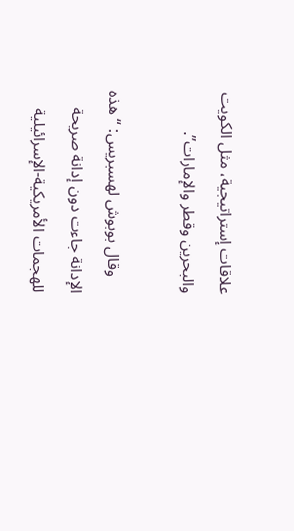علاقات إستراتيجية، مثل الكويت والبحرين وقطر والإمارات”.

    وقال بوبوش لهسبريس: “هذه الإدانة جاءت دون إدانة صريحة للهجمات الأمريكية-الإسرائيلية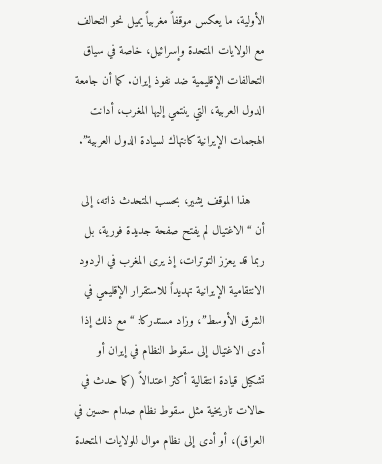الأولية، ما يعكس موقفاً مغربياً يميل نحو التحالف مع الولايات المتحدة وإسرائيل، خاصة في سياق التحالفات الإقليمية ضد نفوذ إيران. كما أن جامعة الدول العربية، التي ينتمي إليها المغرب، أدانت الهجمات الإيرانية كانتهاك لسيادة الدول العربية”.

    هذا الموقف يشير، بحسب المتحدث ذاته، إلى أن “الاغتيال لم يفتح صفحة جديدة فورية، بل ربما قد يعزز التوترات، إذ يرى المغرب في الردود الانتقامية الإيرانية تهديداً للاستقرار الإقليمي في الشرق الأوسط”، وزاد مستدركا: “مع ذلك إذا أدى الاغتيال إلى سقوط النظام في إيران أو تشكيل قيادة انتقالية أكثر اعتدالاً (كما حدث في حالات تاريخية مثل سقوط نظام صدام حسين في العراق)، أو أدى إلى نظام موال للولايات المتحدة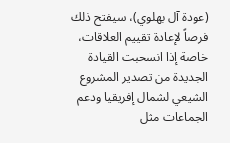(عودة آل بهلوي)، سيفتح ذلك فرصاً لإعادة تقييم العلاقات، خاصة إذا انسحبت القيادة الجديدة من تصدير المشروع الشيعي لشمال إفريقيا ودعم الجماعات مثل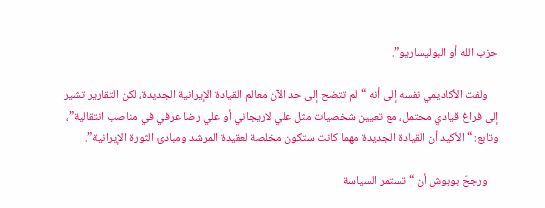حزب الله أو البوليساريو”.

    ولفت الأكاديمي نفسه إلى أنه “لم تتضح إلى حد الآن معالم القيادة الإيرانية الجديدة، لكن التقارير تشير إلى فراغ قيادي محتمل، مع تعيين شخصيات مثل علي لاريجاني أو علي رضا عرفي في مناصب انتقالية”، وتابع: “الأكيد أن القيادة الجديدة مهما كانت ستكون مخلصة لعقيدة المرشد ومبادئ الثورة الإيرانية”.

    ورجحّ بوبوش أن “تستمر السياسة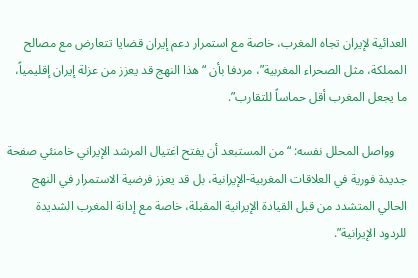العدائية لإيران تجاه المغرب، خاصة مع استمرار دعم إيران قضايا تتعارض مع مصالح المملكة، مثل الصحراء المغربية”، مردفا بأن “هذا النهج قد يعزز من عزلة إيران إقليمياً، ما يجعل المغرب أقل حماساً للتقارب”.

    وواصل المحلل نفسه: “من المستبعد أن يفتح اغتيال المرشد الإيراني خامنئي صفحة جديدة فورية في العلاقات المغربية-الإيرانية، بل قد يعزز فرضية الاستمرار في النهج الحالي المتشدد من قبل القيادة الإيرانية المقبلة، خاصة مع إدانة المغرب الشديدة للردود الإيرانية”.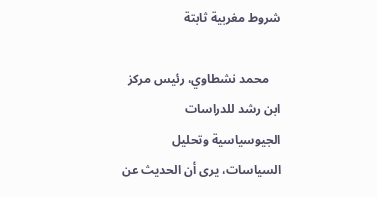شروط مغربية ثابتة

    محمد نشطاوي، رئيس مركز ابن رشد للدراسات الجيوسياسية وتحليل السياسات، يرى أن الحديث عن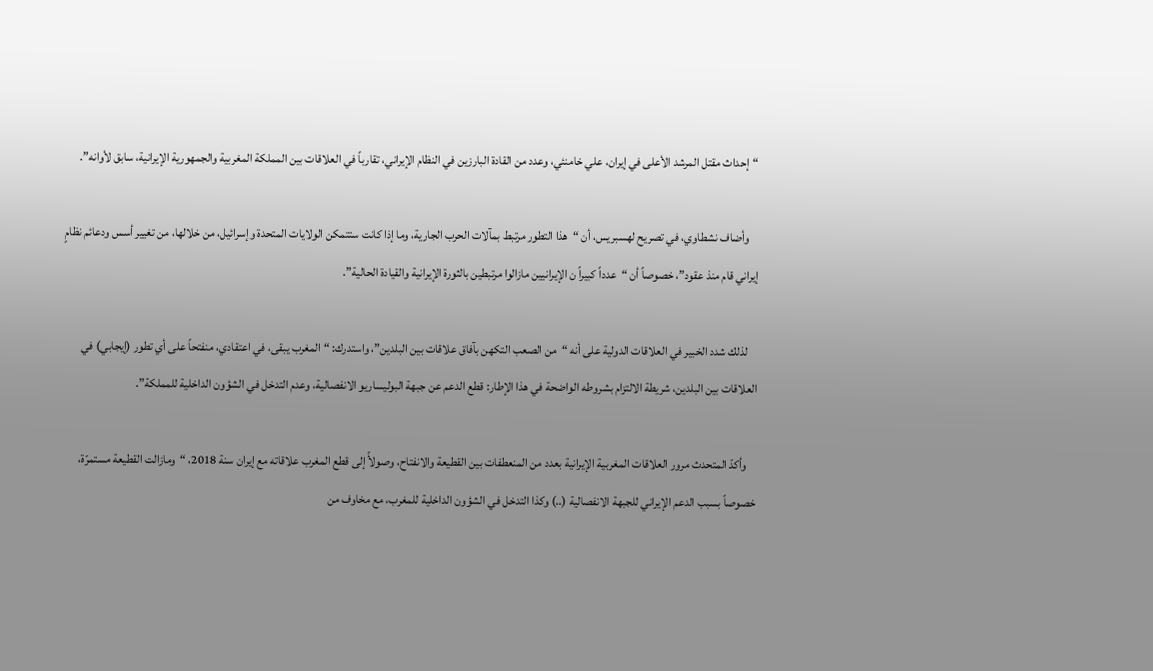“إحداث مقتل المرشد الأعلى في إيران، علي خامنئي، وعدد من القادة البارزين في النظام الإيراني، تقارباً في العلاقات بين المملكة المغربية والجمهورية الإيرانية، سابق لأوانه”.

    وأضاف نشطاوي، في تصريح لهسبريس، أن “هذا التطور مرتبط بمآلات الحرب الجارية، وما إذا كانت ستتمكن الولايات المتحدة وإسرائيل، من خلالها، من تغيير أسس ودعائم نظامٍ إيراني قام منذ عقود”، خصوصاً أن “عدداً كبيراً ن الإيرانيين مازالوا مرتبطين بالثورة الإيرانية والقيادة الحالية”.

    لذلك شدد الخبير في العلاقات الدولية على أنه “من الصعب التكهن بآفاق علاقات بين البلدين”، واستدرك: “المغرب يبقى، في اعتقادي، منفتحاً على أي تطور (إيجابي) في العلاقات بين البلدين، شريطة الالتزام بشروطه الواضحة في هذا الإطار: قطع الدعم عن جبهة البوليساريو الانفصالية، وعدم التدخل في الشؤون الداخلية للمملكة”.

    وأكدّ المتحدث مرور العلاقات المغربية الإيرانية بعدد من المنعطفات بين القطيعة والانفتاح، وصولأً إلى قطع المغرب علاقاته مع إيران سنة 2018، “ومازالت القطيعة مستمرّة، خصوصاً بسبب الدعم الإيراني للجبهة الانفصالية (..) وكذا التدخل في الشؤون الداخلية للمغرب، مع مخاوف من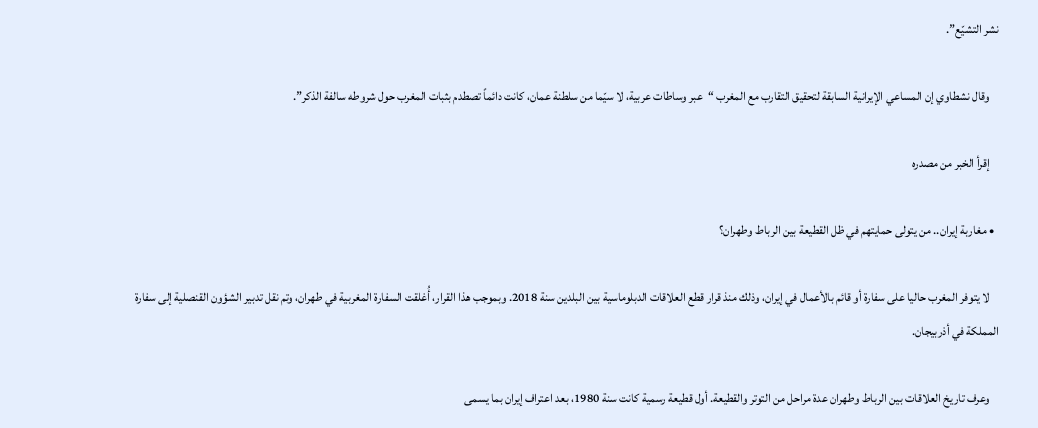نشر التشيّع”.

    وقال نشطاوي إن المساعي الإيرانية السابقة لتحقيق التقارب مع المغرب “عبر وساطات عربية، لا سيّما من سلطنة عمان، كانت دائماً تصطدم بثبات المغرب حول شروطه سالفة الذكر”.

    إقرأ الخبر من مصدره

  • مغاربة إيران.. من يتولى حمايتهم في ظل القطيعة بين الرباط وطهران؟

    لا يتوفر المغرب حاليا على سفارة أو قائم بالأعمال في إيران، وذلك منذ قرار قطع العلاقات الدبلوماسية بين البلدين سنة 2018. وبموجب هذا القرار، أُغلقت السفارة المغربية في طهران، وتم نقل تدبير الشؤون القنصلية إلى سفارة المملكة في أذربيجان.

    وعرف تاريخ العلاقات بين الرباط وطهران عدة مراحل من التوتر والقطيعة. أول قطيعة رسمية كانت سنة 1980، بعد اعتراف إيران بما يسمى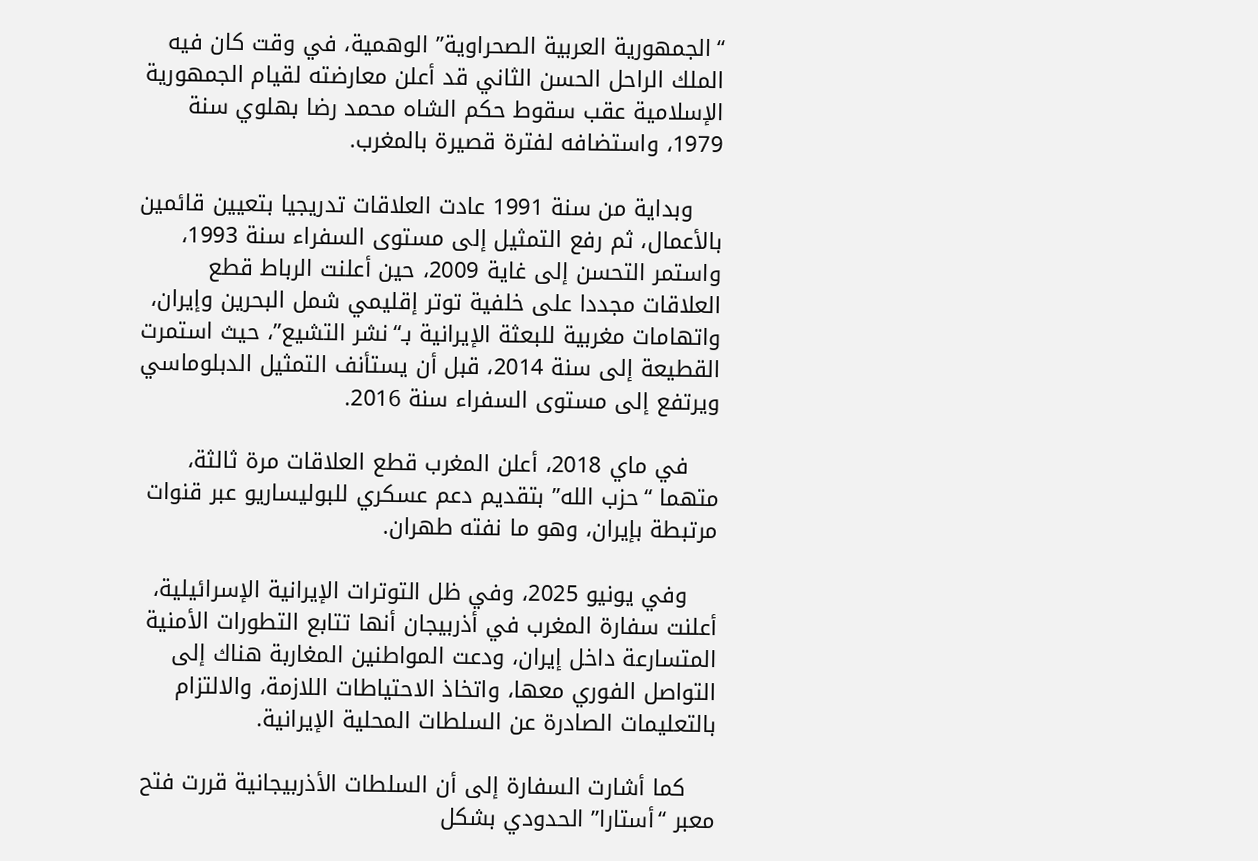“الجمهورية العربية الصحراوية” الوهمية، في وقت كان فيه الملك الراحل الحسن الثاني قد أعلن معارضته لقيام الجمهورية الإسلامية عقب سقوط حكم الشاه محمد رضا بهلوي سنة 1979، واستضافه لفترة قصيرة بالمغرب.

    وبداية من سنة 1991 عادت العلاقات تدريجيا بتعيين قائمين بالأعمال، ثم رفع التمثيل إلى مستوى السفراء سنة 1993، واستمر التحسن إلى غاية 2009، حين أعلنت الرباط قطع العلاقات مجددا على خلفية توتر إقليمي شمل البحرين وإيران، واتهامات مغربية للبعثة الإيرانية بـ“نشر التشيع”، حيث استمرت القطيعة إلى سنة 2014، قبل أن يستأنف التمثيل الدبلوماسي ويرتفع إلى مستوى السفراء سنة 2016.

    في ماي 2018، أعلن المغرب قطع العلاقات مرة ثالثة، متهما “حزب الله” بتقديم دعم عسكري للبوليساريو عبر قنوات مرتبطة بإيران، وهو ما نفته طهران.

    وفي يونيو 2025، وفي ظل التوترات الإيرانية الإسرائيلية، أعلنت سفارة المغرب في أذربيجان أنها تتابع التطورات الأمنية المتسارعة داخل إيران، ودعت المواطنين المغاربة هناك إلى التواصل الفوري معها، واتخاذ الاحتياطات اللازمة، والالتزام بالتعليمات الصادرة عن السلطات المحلية الإيرانية.

    كما أشارت السفارة إلى أن السلطات الأذربيجانية قررت فتح معبر “أستارا” الحدودي بشكل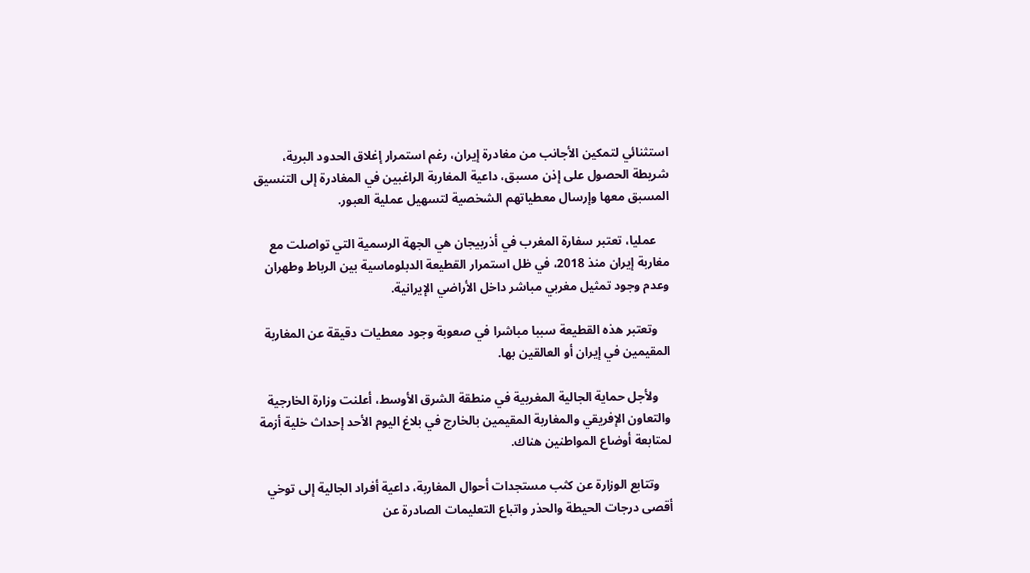استثنائي لتمكين الأجانب من مغادرة إيران، رغم استمرار إغلاق الحدود البرية، شريطة الحصول على إذن مسبق، داعية المغاربة الراغبين في المغادرة إلى التنسيق المسبق معها وإرسال معطياتهم الشخصية لتسهيل عملية العبور.

    عمليا، تعتبر سفارة المغرب في أذربيجان هي الجهة الرسمية التي تواصلت مع مغاربة إيران منذ 2018، في ظل استمرار القطيعة الدبلوماسية بين الرباط وطهران وعدم وجود تمثيل مغربي مباشر داخل الأراضي الإيرانية.

    وتعتبر هذه القطيعة سببا مباشرا في صعوبة وجود معطيات دقيقة عن المغاربة المقيمين في إيران أو العالقين بها.

    ولأجل حماية الجالية المغربية في منطقة الشرق الأوسط، أعلنت وزارة الخارجية والتعاون الإفريقي والمغاربة المقيمين بالخارج في بلاغ اليوم الأحد إحداث خلية أزمة لمتابعة أوضاع المواطنين هناك.

    وتتابع الوزارة عن كثب مستجدات أحوال المغاربة، داعية أفراد الجالية إلى توخي أقصى درجات الحيطة والحذر واتباع التعليمات الصادرة عن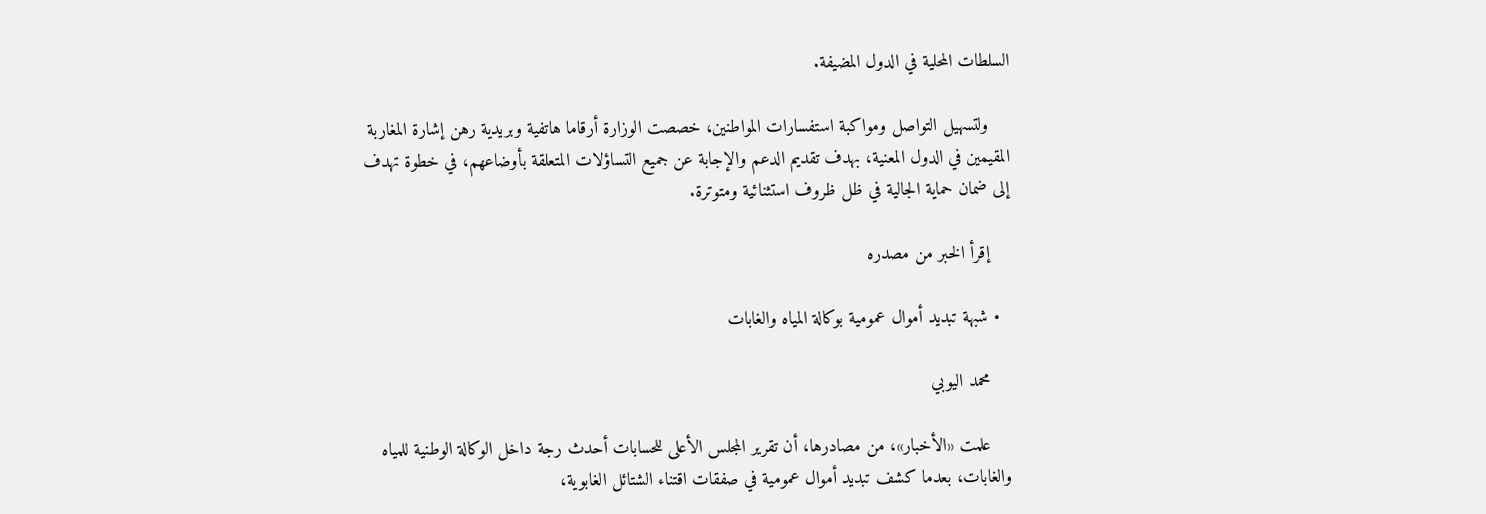السلطات المحلية في الدول المضيفة.

    ولتسهيل التواصل ومواكبة استفسارات المواطنين، خصصت الوزارة أرقاما هاتفية وبريدية رهن إشارة المغاربة المقيمين في الدول المعنية، بهدف تقديم الدعم والإجابة عن جميع التساؤلات المتعلقة بأوضاعهم، في خطوة تهدف إلى ضمان حماية الجالية في ظل ظروف استثنائية ومتوترة.

    إقرأ الخبر من مصدره

  • شبهة تبديد أموال عمومية بوكالة المياه والغابات

    محمد اليوبي

    علمت «الأخبار»، من مصادرها، أن تقرير المجلس الأعلى للحسابات أحدث رجة داخل الوكالة الوطنية للمياه والغابات، بعدما كشف تبديد أموال عمومية في صفقات اقتناء الشتائل الغابوية،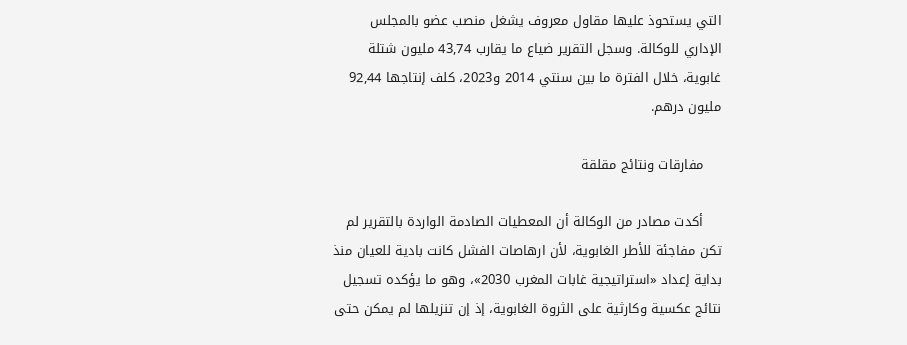التي يستحوذ عليها مقاول معروف يشغل منصب عضو بالمجلس الإداري للوكالة. وسجل التقرير ضياع ما يقارب 43,74 مليون شتلة غابوية، خلال الفترة ما بين سنتي 2014 و2023، كلف إنتاجها 92,44 مليون درهم.

    مفارقات ونتائج مقلقة

    أكدت مصادر من الوكالة أن المعطيات الصادمة الواردة بالتقرير لم تكن مفاجئة للأطر الغابوية، لأن ارهاصات الفشل كانت بادية للعيان منذ بداية إعداد «استراتيجية غابات المغرب 2030»، وهو ما يؤكده تسجيل نتائج عكسية وكارثية على الثروة الغابوية، إذ إن تنزيلها لم يمكن حتى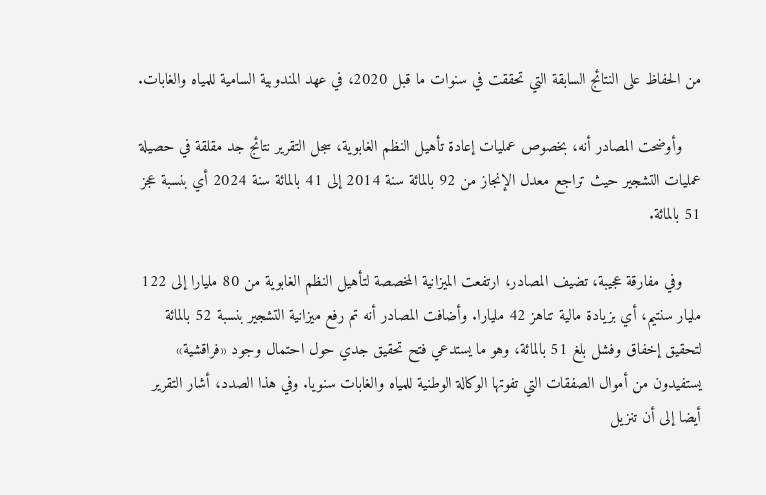من الحفاظ على النتائج السابقة التي تحققت في سنوات ما قبل 2020، في عهد المندوبية السامية للمياه والغابات.

    وأوضحت المصادر أنه، بخصوص عمليات إعادة تأهيل النظم الغابوية، سجل التقرير نتائج جد مقلقة في حصيلة عمليات التشجير حيث تراجع معدل الإنجاز من 92 بالمائة سنة 2014 إلى 41 بالمائة سنة 2024 أي بنسبة عجز 51 بالمائة.

    وفي مفارقة عجيبة، تضيف المصادر، ارتفعت الميزانية المخصصة لتأهيل النظم الغابوية من 80 مليارا إلى 122 مليار سنتيم، أي بزيادة مالية تناهز 42 مليارا. وأضافت المصادر أنه تم رفع ميزانية التشجير بنسبة 52 بالمائة لتحقيق إخفاق وفشل بلغ 51 بالمائة، وهو ما يستدعي فتح تحقيق جدي حول احتمال وجود «فراقشية» يستفيدون من أموال الصفقات التي تفوتها الوكالة الوطنية للمياه والغابات سنويا. وفي هذا الصدد، أشار التقرير أيضا إلى أن تنزيل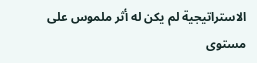الاستراتيجية لم يكن له أثر ملموس على مستوى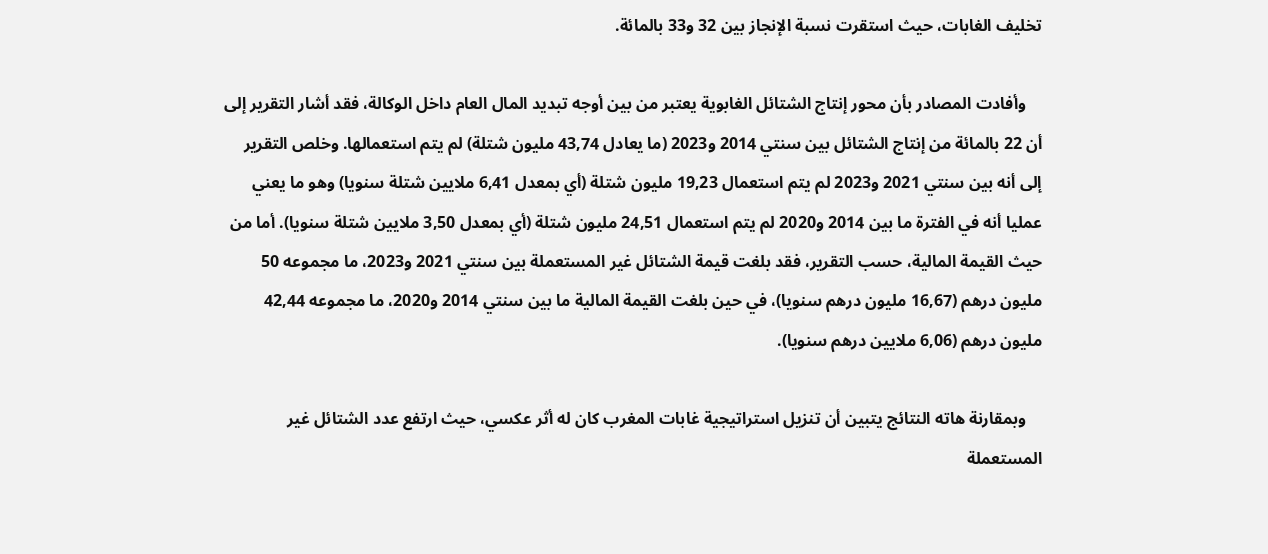تخليف الغابات، حيث استقرت نسبة الإنجاز بين 32 و33 بالمائة.

    وأفادت المصادر بأن محور إنتاج الشتائل الغابوية يعتبر من بين أوجه تبديد المال العام داخل الوكالة، فقد أشار التقرير إلى أن 22 بالمائة من إنتاج الشتائل بين سنتي 2014 و2023 (ما يعادل 43,74 مليون شتلة) لم يتم استعمالها. وخلص التقرير إلى أنه بين سنتي 2021 و2023 لم يتم استعمال 19,23 مليون شتلة (أي بمعدل 6,41 ملايين شتلة سنويا) وهو ما يعني عمليا أنه في الفترة ما بين 2014 و2020 لم يتم استعمال 24,51 مليون شتلة (أي بمعدل 3,50 ملايين شتلة سنويا). أما من حيث القيمة المالية، حسب التقرير، فقد بلغت قيمة الشتائل غير المستعملة بين سنتي 2021 و2023، ما مجموعه 50 مليون درهم (16,67 مليون درهم سنويا)، في حين بلغت القيمة المالية ما بين سنتي 2014 و2020، ما مجموعه 42,44 مليون درهم (6,06 ملايين درهم سنويا).

    وبمقارنة هاته النتائج يتبين أن تنزيل استراتيجية غابات المغرب كان له أثر عكسي، حيث ارتفع عدد الشتائل غير المستعملة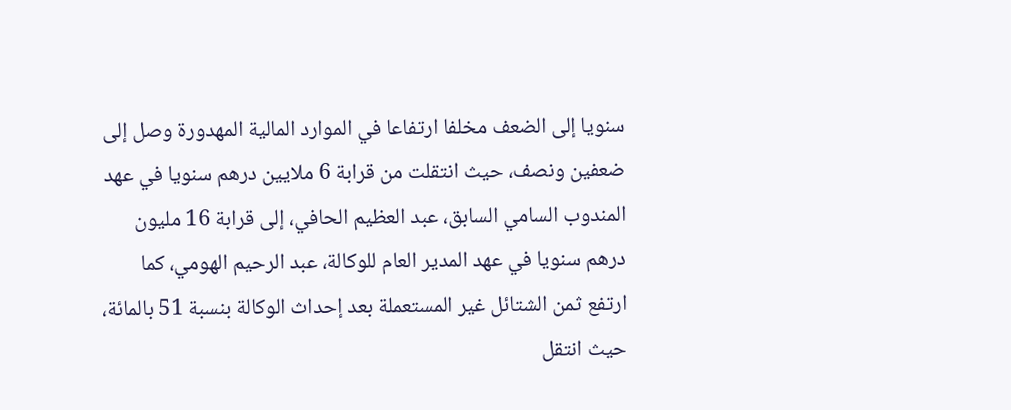سنويا إلى الضعف مخلفا ارتفاعا في الموارد المالية المهدورة وصل إلى ضعفين ونصف، حيث انتقلت من قرابة 6 ملايين درهم سنويا في عهد المندوب السامي السابق، عبد العظيم الحافي، إلى قرابة 16 مليون درهم سنويا في عهد المدير العام للوكالة، عبد الرحيم الهومي، كما ارتفع ثمن الشتائل غير المستعملة بعد إحداث الوكالة بنسبة 51 بالمائة، حيث انتقل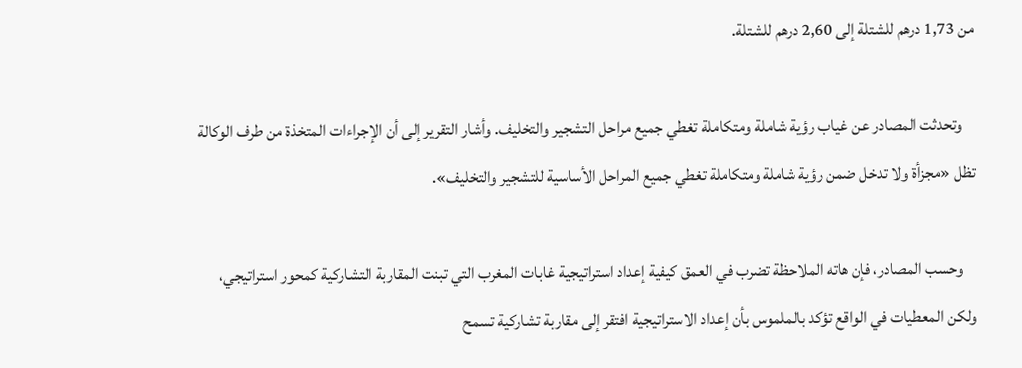من 1,73 درهم للشتلة إلى 2,60 درهم للشتلة.

    وتحدثت المصادر عن غياب رؤية شاملة ومتكاملة تغطي جميع مراحل التشجير والتخليف. وأشار التقرير إلى أن الإجراءات المتخذة من طرف الوكالة تظل «مجزأة ولا تدخل ضمن رؤية شاملة ومتكاملة تغطي جميع المراحل الأساسية للتشجير والتخليف».

    وحسب المصادر، فإن هاته الملاحظة تضرب في العمق كيفية إعداد استراتيجية غابات المغرب التي تبنت المقاربة التشاركية كمحور استراتيجي، ولكن المعطيات في الواقع تؤكد بالملموس بأن إعداد الاستراتيجية افتقر إلى مقاربة تشاركية تسمح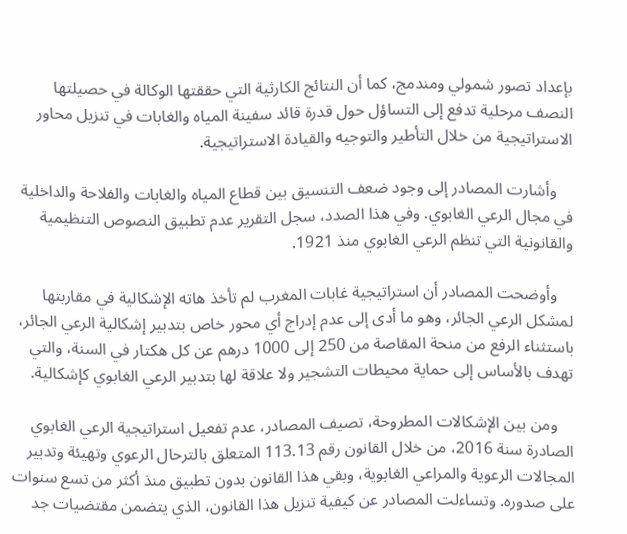بإعداد تصور شمولي ومندمج، كما أن النتائج الكارثية التي حققتها الوكالة في حصيلتها النصف مرحلية تدفع إلى التساؤل حول قدرة قائد سفينة المياه والغابات في تنزيل محاور الاستراتيجية من خلال التأطير والتوجيه والقيادة الاستراتيجية.

    وأشارت المصادر إلى وجود ضعف التنسيق بين قطاع المياه والغابات والفلاحة والداخلية في مجال الرعي الغابوي. وفي هذا الصدد، سجل التقرير عدم تطبيق النصوص التنظيمية والقانونية التي تنظم الرعي الغابوي منذ 1921.

    وأوضحت المصادر أن استراتيجية غابات المغرب لم تأخذ هاته الإشكالية في مقاربتها لمشكل الرعي الجائر، وهو ما أدى إلى عدم إدراج أي محور خاص بتدبير إشكالية الرعي الجائر، باستثناء الرفع من منحة المقاصة من 250 إلى 1000 درهم عن كل هكتار في السنة، والتي تهدف بالأساس إلى حماية محيطات التشجير ولا علاقة لها بتدبير الرعي الغابوي كإشكالية.

    ومن بين الإشكالات المطروحة، تصيف المصادر، عدم تفعيل استراتيجية الرعي الغابوي الصادرة سنة 2016، من خلال القانون رقم 113.13 المتعلق بالترحال الرعوي وتهيئة وتدبير المجالات الرعوية والمراعي الغابوية، وبقي هذا القانون بدون تطبيق منذ أكثر من تسع سنوات على صدوره. وتساءلت المصادر عن كيفية تنزيل هذا القانون، الذي يتضمن مقتضيات جد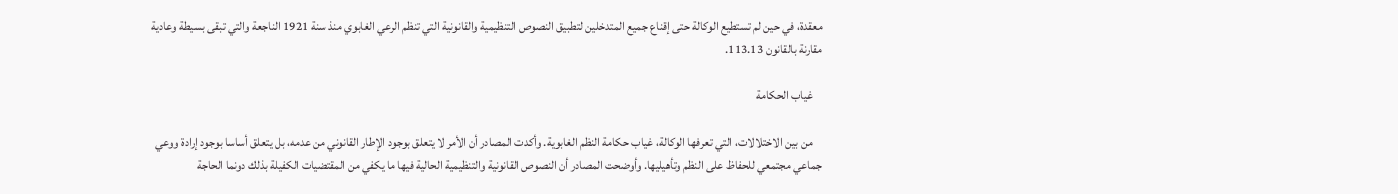معقدة، في حين لم تستطيع الوكالة حتى إقناع جميع المتدخلين لتطبيق النصوص التنظيمية والقانونية التي تنظم الرعي الغابوي منذ سنة 1921 الناجعة والتي تبقى بسيطة وعادية مقارنة بالقانون 113.13.

    غياب الحكامة

    من بين الاختلالات، التي تعرفها الوكالة، غياب حكامة النظم الغابوية. وأكدت المصادر أن الأمر لا يتعلق بوجود الإطار القانوني من عدمه، بل يتعلق أساسا بوجود إرادة ووعي جماعي مجتمعي للحفاظ على النظم وتأهيليها. وأوضحت المصادر أن النصوص القانونية والتنظيمية الحالية فيها ما يكفي من المقتضيات الكفيلة بذلك دونما الحاجة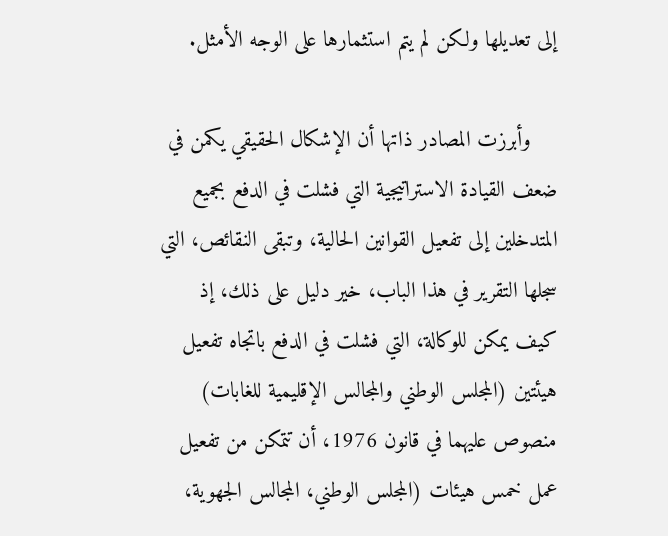إلى تعديلها ولكن لم يتم استثمارها على الوجه الأمثل.

    وأبرزت المصادر ذاتها أن الإشكال الحقيقي يكمن في ضعف القيادة الاستراتيجية التي فشلت في الدفع بجميع المتدخلين إلى تفعيل القوانين الحالية، وتبقى النقائص، التي سجلها التقرير في هذا الباب، خير دليل على ذلك، إذ كيف يمكن للوكالة، التي فشلت في الدفع باتجاه تفعيل هيئتين (المجلس الوطني والمجالس الإقليمية للغابات) منصوص عليهما في قانون 1976، أن تتمكن من تفعيل عمل خمس هيئات (المجلس الوطني، المجالس الجهوية،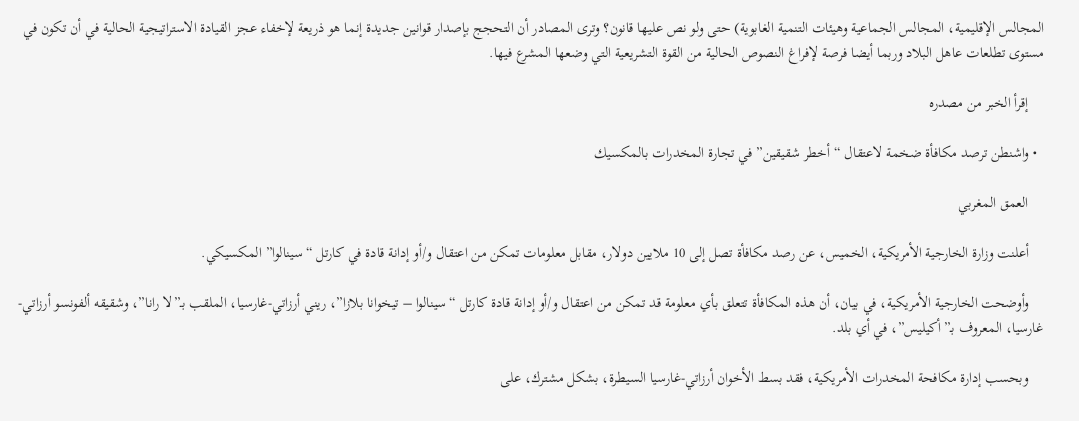المجالس الإقليمية، المجالس الجماعية وهيئات التنمية الغابوية) حتى ولو نص عليها قانون؟ وترى المصادر أن التحجج بإصدار قوانين جديدة إنما هو ذريعة لإخفاء عجز القيادة الاستراتيجية الحالية في أن تكون في مستوى تطلعات عاهل البلاد وربما أيضا فرصة لإفراغ النصوص الحالية من القوة التشريعية التي وضعها المشرع فيها.

    إقرأ الخبر من مصدره

  • واشنطن ترصد مكافأة ضخمة لاعتقال “أخطر شقيقين” في تجارة المخدرات بالمكسيك

    العمق المغربي

    أعلنت وزارة الخارجية الأمريكية، الخميس، عن رصد مكافأة تصل إلى 10 ملايين دولار، مقابل معلومات تمكن من اعتقال و/أو إدانة قادة في كارتل “سينالوا” المكسيكي.

    وأوضحت الخارجية الأمريكية، في بيان، أن هذه المكافأة تتعلق بأي معلومة قد تمكن من اعتقال و/أو إدانة قادة كارتل “سينالوا – تيخوانا بلازا”، ريني أرزاتي-غارسيا، الملقب بـ”لا رانا”، وشقيقه ألفونسو أرزاتي-غارسيا، المعروف بـ”أكيليس”، في أي بلد.

    وبحسب إدارة مكافحة المخدرات الأمريكية، فقد بسط الأخوان أرزاتي-غارسيا السيطرة، بشكل مشترك، على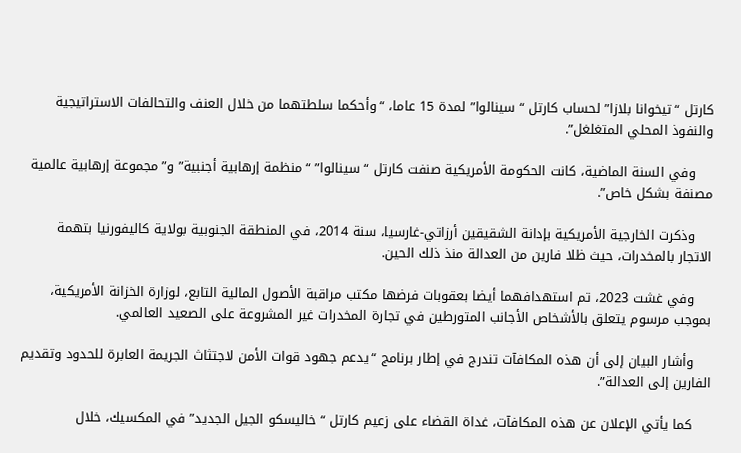كارتل “تيخوانا بلازا” لحساب كارتل “سينالوا” لمدة 15 عاما، “وأحكما سلطتهما من خلال العنف والتحالفات الاستراتيجية والنفوذ المحلي المتغلغل”.

    وفي السنة الماضية، كانت الحكومة الأمريكية صنفت كارتل “سينالوا” “منظمة إرهابية أجنبية” و”مجموعة إرهابية عالمية مصنفة بشكل خاص”.

    وذكرت الخارجية الأمريكية بإدانة الشقيقين أرزاتي-غارسيا، سنة 2014، في المنطقة الجنوبية بولاية كاليفورنيا بتهمة الاتجار بالمخدرات، حيث ظلا فارين من العدالة منذ ذلك الحين.

    وفي غشت 2023، تم استهدافهما أيضا بعقوبات فرضها مكتب مراقبة الأصول المالية التابع، لوزارة الخزانة الأمريكية، بموجب مرسوم يتعلق بالأشخاص الأجانب المتورطين في تجارة المخدرات غير المشروعة على الصعيد العالمي.

    وأشار البيان إلى أن هذه المكافآت تندرج في إطار برنامج “يدعم جهود قوات الأمن لاجتثاث الجريمة العابرة للحدود وتقديم الفارين إلى العدالة”.

    كما يأتي الإعلان عن هذه المكافآت، غداة القضاء على زعيم كارتل “خاليسكو الجيل الجديد” في المكسيك، خلال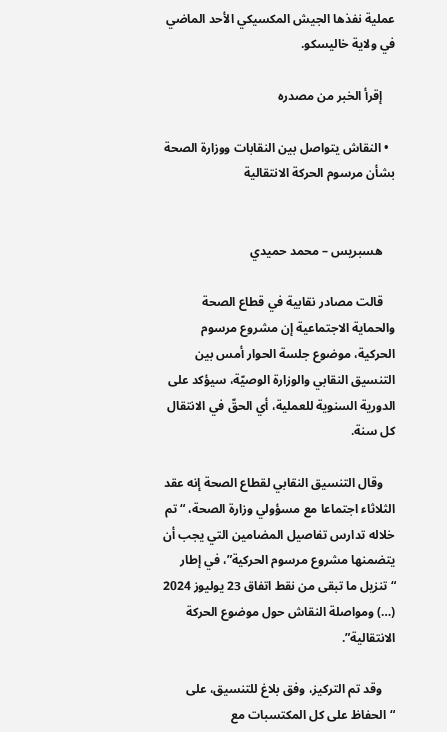عملية نفذها الجيش المكسيكي الأحد الماضي في ولاية خاليسكو.

    إقرأ الخبر من مصدره

  • النقاش يتواصل بين النقابات ووزارة الصحة بشأن مرسوم الحركة الانتقالية


    هسبريس – محمد حميدي

    قالت مصادر نقابية في قطاع الصحة والحماية الاجتماعية إن مشروع مرسوم الحركية، موضوع جلسة الحوار أمس بين التنسيق النقابي والوزارة الوصيّة، سيؤكد على الدورية السنوية للعملية، أي الحقّ في الانتقال كل سنة.

    وقال التنسيق النقابي لقطاع الصحة إنه عقد الثلاثاء اجتماعا مع مسؤولي وزارة الصحة، “تم خلاله تدارس تفاصيل المضامين التي يجب أن يتضمنها مشروع مرسوم الحركية”، في إطار “تنزيل ما تبقى من نقط اتفاق 23 يوليوز 2024 (…) ومواصلة النقاش حول موضوع الحركة الانتقالية”.

    وقد تم التركيز، وفق بلاغ للتنسيق، على “الحفاظ على كل المكتسبات مع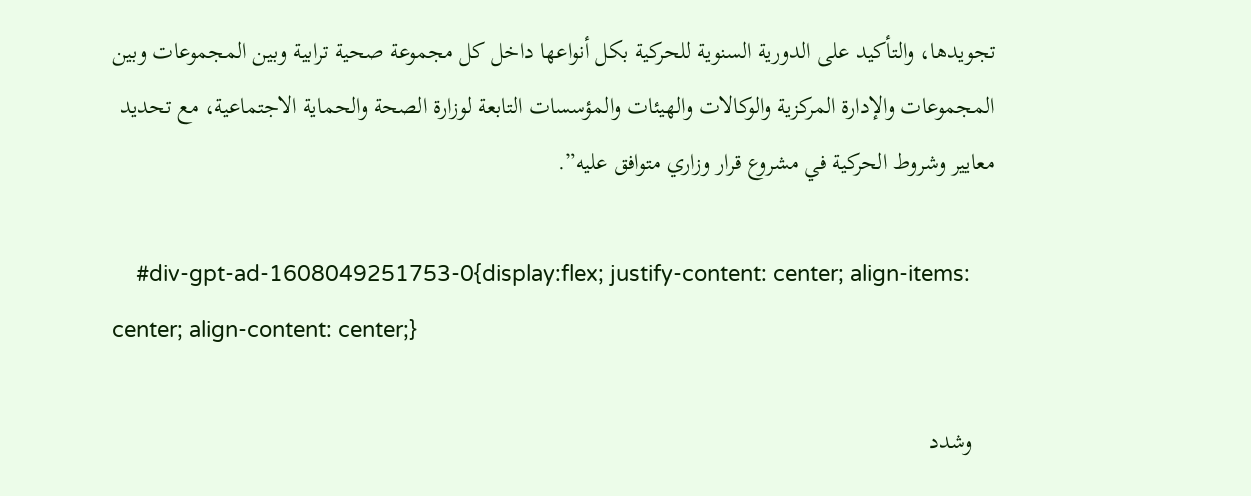تجويدها، والتأكيد على الدورية السنوية للحركية بكل أنواعها داخل كل مجموعة صحية ترابية وبين المجموعات وبين المجموعات والإدارة المركزية والوكالات والهيئات والمؤسسات التابعة لوزارة الصحة والحماية الاجتماعية، مع تحديد معايير وشروط الحركية في مشروع قرار وزاري متوافق عليه”.

    #div-gpt-ad-1608049251753-0{display:flex; justify-content: center; align-items: center; align-content: center;}

    وشدد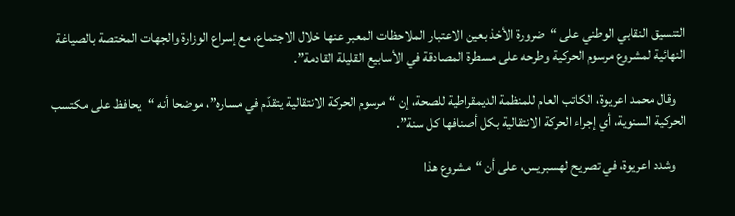التنسيق النقابي الوطني على “ضرورة الأخذ بعين الاعتبار الملاحظات المعبر عنها خلال الاجتماع، مع إسراع الوزارة والجهات المختصة بالصياغة النهائية لمشروع مرسوم الحركية وطرحه على مسطرة المصادقة في الأسابيع القليلة القادمة”.

    وقال محمد اعريوة، الكاتب العام للمنظمة الديمقراطية للصحة، إن “مرسوم الحركة الانتقالية يتقدّم في مساره”، موضحا أنه “يحافظ على مكتسب الحركية السنوية، أي إجراء الحركة الانتقالية بكل أصنافها كل سنة”.

    وشدد اعريوة، في تصريح لهسبريس، على أن “مشروع هذا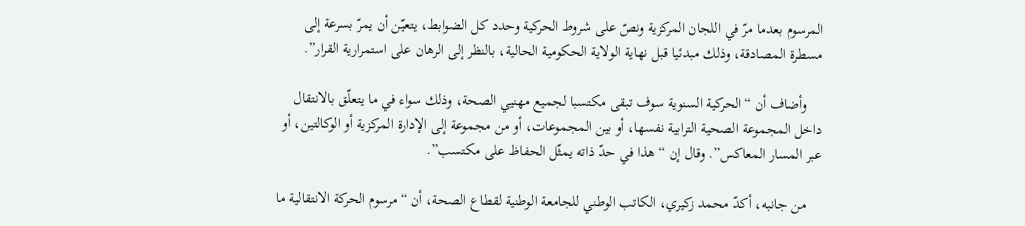المرسوم بعدما مرّ في اللجان المركزية ونصّ على شروط الحركية وحدد كل الضوابط، يتعيّن أن يمرّ بسرعة إلى مسطرة المصادقة، وذلك مبدئيا قبل نهاية الولاية الحكومية الحالية، بالنظر إلى الرهان على استمرارية القرار”.

    وأضاف أن “الحركية السنوية سوف تبقى مكتسبا لجميع مهنيي الصحة، وذلك سواء في ما يتعلّق بالانتقال داخل المجموعة الصحية الترابية نفسها، أو بين المجموعات، أو من مجموعة إلى الإدارة المركزية أو الوكالتين، أو عبر المسار المعاكس”. وقال إن “هذا في حدّ ذاته يمثّل الحفاظ على مكتسب”.

    من جانبه، أكدّ محمد زكيري، الكاتب الوطني للجامعة الوطنية لقطاع الصحة، أن “مرسوم الحركة الانتقالية ما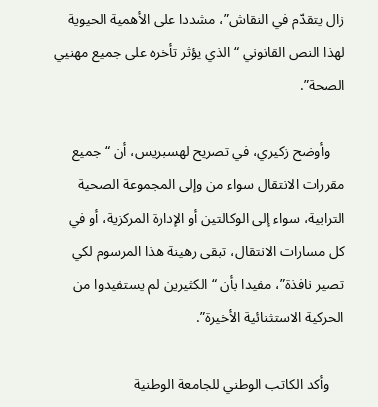زال يتقدّم في النقاش”، مشددا على الأهمية الحيوية لهذا النص القانوني “الذي يؤثر تأخره على جميع مهنيي الصحة”.

    وأوضح زكيري، في تصريح لهسبريس، أن “جميع مقررات الانتقال سواء من وإلى المجموعة الصحية الترابية، سواء إلى الوكالتين أو الإدارة المركزية، أو في كل مسارات الانتقال، تبقى رهينة هذا المرسوم لكي تصير نافذة”، مفيدا بأن “الكثيرين لم يستفيدوا من الحركية الاستثنائية الأخيرة”.

    وأكد الكاتب الوطني للجامعة الوطنية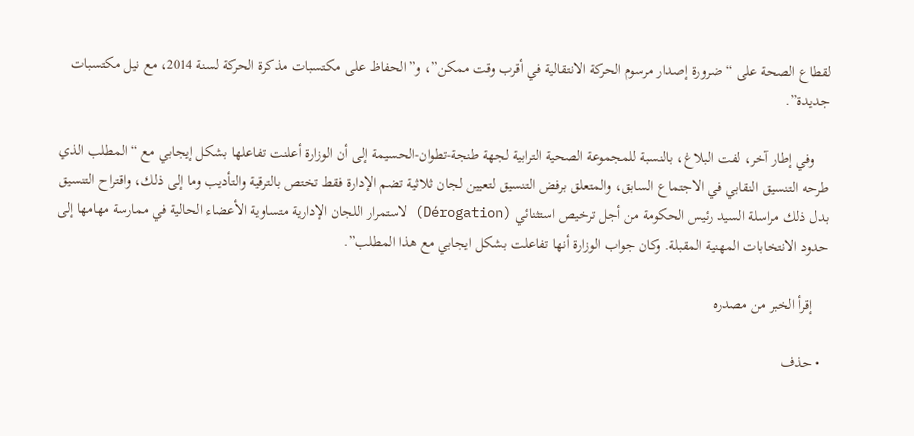لقطاع الصحة على “ضرورة إصدار مرسوم الحركة الانتقالية في أقرب وقت ممكن”، و”الحفاظ على مكتسبات مذكرة الحركة لسنة 2014، مع نيل مكتسبات جديدة”.

    وفي إطار آخر، لفت البلاغ، بالنسبة للمجموعة الصحية الترابية لجهة طنجة-تطوان-الحسيمة إلى أن الوزارة أعلنت تفاعلها بشكل إيجابي مع “المطلب الذي طرحه التنسيق النقابي في الاجتماع السابق، والمتعلق برفض التنسيق لتعيين لجان ثلاثية تضم الإدارة فقط تختص بالترقية والتأديب وما إلى ذلك، واقتراح التنسيق بدل ذلك مراسلة السيد رئيس الحكومة من أجل ترخيص استثنائي (Dérogation) لاستمرار اللجان الإدارية متساوية الأعضاء الحالية في ممارسة مهامها إلى حدود الانتخابات المهنية المقبلة. وكان جواب الوزارة أنها تفاعلت بشكل ايجابي مع هذا المطلب”.

    إقرأ الخبر من مصدره

  • حذف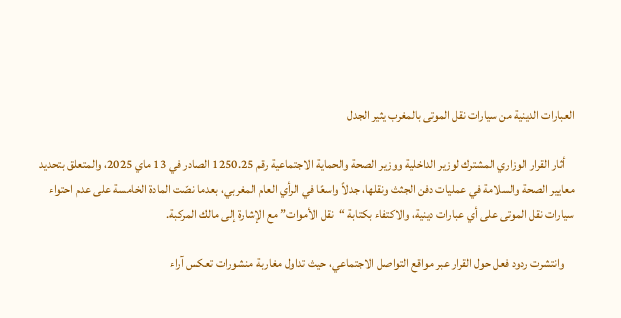العبارات الدينية من سيارات نقل الموتى بالمغرب يثير الجدل

    أثار القرار الوزاري المشترك لوزير الداخلية ووزير الصحة والحماية الاجتماعية رقم 1250.25 الصادر في 13 ماي 2025، والمتعلق بتحديد معايير الصحة والسلامة في عمليات دفن الجثث ونقلها، جدلاً واسعًا في الرأي العام المغربي، بعدما نصّت المادة الخامسة على عدم احتواء سيارات نقل الموتى على أي عبارات دينية، والاكتفاء بكتابة “نقل الأموات” مع الإشارة إلى مالك المركبة.

    وانتشرت ردود فعل حول القرار عبر مواقع التواصل الاجتماعي، حيث تداول مغاربة منشورات تعكس آراء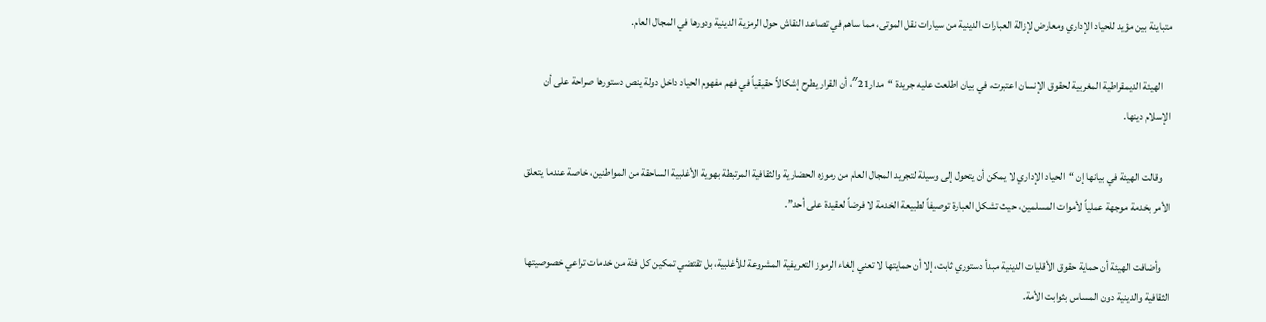متباينة بين مؤيد للحياد الإداري ومعارض لإزالة العبارات الدينية من سيارات نقل الموتى، مما ساهم في تصاعد النقاش حول الرمزية الدينية ودورها في المجال العام.

    الهيئة الديمقراطية المغربية لحقوق الإنسان اعتبرت، في بيان اطلعت عليه جريدة “مدار21″، أن القرار يطرح إشكالاً حقيقياً في فهم مفهوم الحياد داخل دولة ينص دستورها صراحة على أن الإسلام دينها.

    وقالت الهيئة في بيانها إن “الحياد الإداري لا يمكن أن يتحول إلى وسيلة لتجريد المجال العام من رموزه الحضارية والثقافية المرتبطة بهوية الأغلبية الساحقة من المواطنين، خاصة عندما يتعلق الأمر بخدمة موجهة عملياً لأموات المسلمين، حيث تشكل العبارة توصيفاً لطبيعة الخدمة لا فرضاً لعقيدة على أحد”.

    وأضافت الهيئة أن حماية حقوق الأقليات الدينية مبدأ دستوري ثابت، إلا أن حمايتها لا تعني إلغاء الرموز التعريفية المشروعة للأغلبية، بل تقتضي تمكين كل فئة من خدمات تراعي خصوصيتها الثقافية والدينية دون المساس بثوابت الأمة.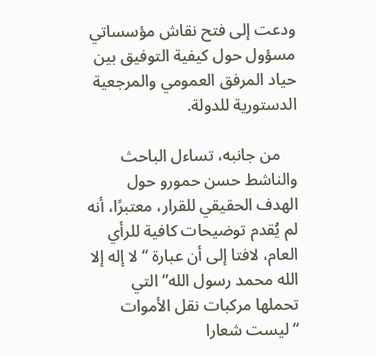ودعت إلى فتح نقاش مؤسساتي مسؤول حول كيفية التوفيق بين حياد المرفق العمومي والمرجعية الدستورية للدولة.

    من جانبه، تساءل الباحث والناشط حسن حمورو حول الهدف الحقيقي للقرار، معتبرًا، أنه لم يُقدم توضيحات كافية للرأي العام، لافتا إلى أن عبارة “لا إله إلا الله محمد رسول الله” التي تحملها مركبات نقل الأموات “ليست شعارا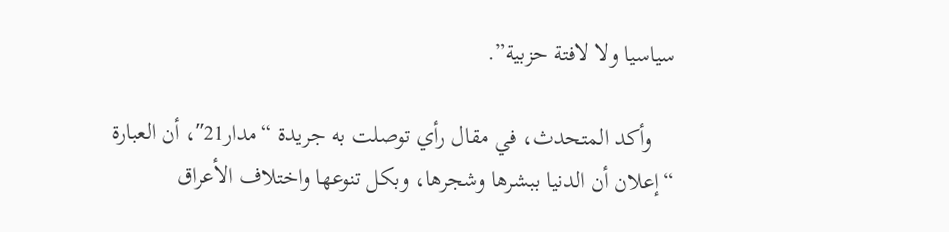سياسيا ولا لافتة حزبية”.

    وأكد المتحدث، في مقال رأي توصلت به جريدة “مدار21″، أن العبارة “إعلان أن الدنيا ببشرها وشجرها، وبكل تنوعها واختلاف الأعراق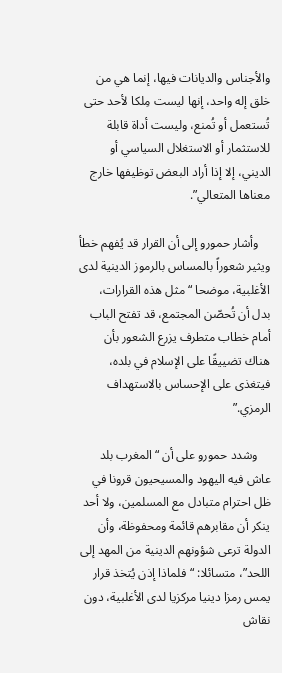والأجناس والديانات فيها، إنما هي من خلق إله واحد، إنها ليست مِلكا لأحد حتى تُستعمل أو تُمنع، وليست أداة قابلة للاستثمار أو الاستغلال السياسي أو الديني، إلا إذا أراد البعض توظيفها خارج معناها المتعالي”.

    وأشار حمورو إلى أن القرار قد يُفهم خطأ ويثير شعوراً بالمساس بالرموز الدينية لدى الأغلبية، موضحا “مثل هذه القرارات، بدل أن تُحصّن المجتمع، قد تفتح الباب أمام خطاب متطرف يزرع الشعور بأن هناك تضييقًا على الإسلام في بلده، فيتغذى على الإحساس بالاستهداف الرمزي.”

    وشدد حمورو على أن “المغرب بلد عاش فيه اليهود والمسيحيون قرونا في ظل احترام متبادل مع المسلمين، ولا أحد ينكر أن مقابرهم قائمة ومحفوظة، وأن الدولة ترعى شؤونهم الدينية من المهد إلى اللحد”، متسائلا: “فلماذا إذن يُتخذ قرار يمس رمزا دينيا مركزيا لدى الأغلبية، دون نقاش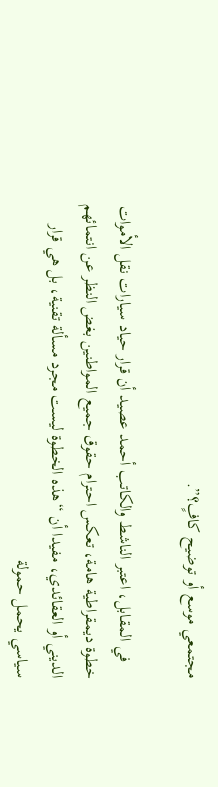مجتمعي موسع أو توضيح كافٍ؟”.

    في المقابل، اعتبر الناشط والكاتب أحمد عصيد أن قرار حياد سيارات نقل الأموات خطوة ديمقراطية هامة، تعكس احترام حقوق جميع المواطنين بغض النظر عن انتمائهم الديني أو العقائدي، مفيدا أن “هذه الخطوة ليست مجرد مسألة تقنية، بل هي قرار سياسي يحمل حمولة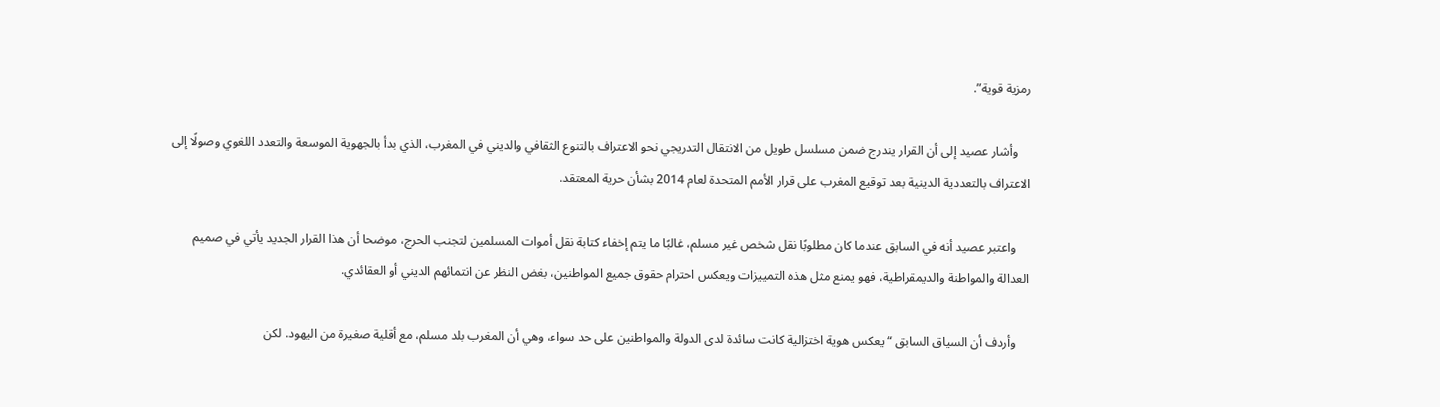رمزية قوية”.

    وأشار عصيد إلى أن القرار يندرج ضمن مسلسل طويل من الانتقال التدريجي نحو الاعتراف بالتنوع الثقافي والديني في المغرب، الذي بدأ بالجهوية الموسعة والتعدد اللغوي وصولًا إلى الاعتراف بالتعددية الدينية بعد توقيع المغرب على قرار الأمم المتحدة لعام 2014 بشأن حرية المعتقد.

    واعتبر عصيد أنه في السابق عندما كان مطلوبًا نقل شخص غير مسلم، غالبًا ما يتم إخفاء كتابة نقل أموات المسلمين لتجنب الحرج، موضحا أن هذا القرار الجديد يأتي في صميم العدالة والمواطنة والديمقراطية، فهو يمنع مثل هذه التمييزات ويعكس احترام حقوق جميع المواطنين، بغض النظر عن انتمائهم الديني أو العقائدي.

    وأردف أن السياق السابق “يعكس هوية اختزالية كانت سائدة لدى الدولة والمواطنين على حد سواء، وهي أن المغرب بلد مسلم، مع أقلية صغيرة من اليهود. لكن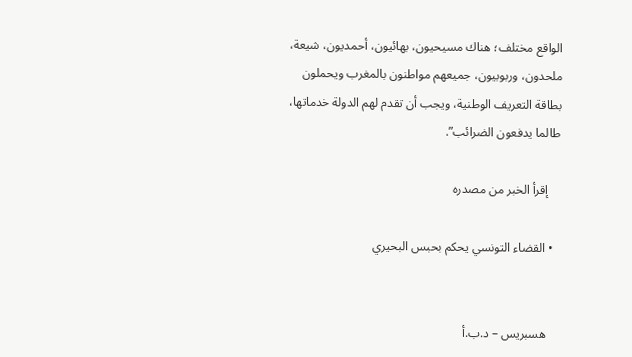الواقع مختلف؛ هناك مسيحيون، بهائيون، أحمديون، شيعة، ملحدون، وربوبيون، جميعهم مواطنون بالمغرب ويحملون بطاقة التعريف الوطنية، ويجب أن تقدم لهم الدولة خدماتها، طالما يدفعون الضرائب”.

    إقرأ الخبر من مصدره

  • القضاء التونسي يحكم بحبس البحيري


    هسبريس – د.ب.أ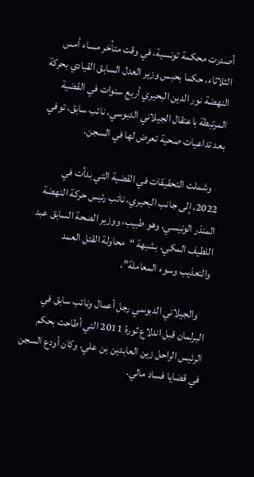أصدرت محكمة تونسية، في وقت متأخر مساء أمس الثلاثاء، حكما بحبس وزير العدل السابق القيادي بحركة النهضة نور الدين البحيري أربع سنوات في القضية المرتبطة باعتقال الجيلاني الدبوسي، نائب سابق، توفي بعد تداعيات صحية تعرض لها في السجن.

    وشملت التحقيقات في القضية التي بدأت في 2022، إلى جانب البحيري، نائب رئيس حركة النهضة المنذر الونيسي، وهو طبيب، ووزير الصحة السابق عبد اللطيف المكي، بشبهة “محاولة القتل العمد والتعذيب وسوء المعاملة”.

    والجيلاني الدبوسي رجل أعمال ونائب سابق في البرلمان قبل اندلاع ثورة 2011 التي أطاحت بحكم الرئيس الراحل زين العابدين بن علي، وكان أودع السجن في قضايا فساد مالي.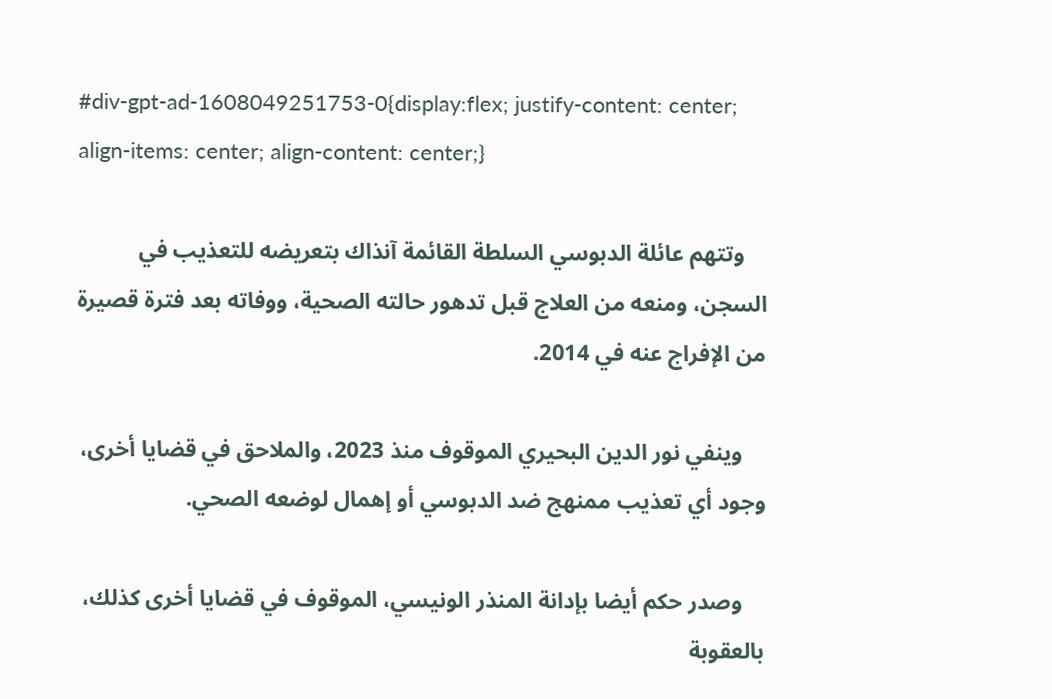#div-gpt-ad-1608049251753-0{display:flex; justify-content: center; align-items: center; align-content: center;}

    وتتهم عائلة الدبوسي السلطة القائمة آنذاك بتعريضه للتعذيب في السجن، ومنعه من العلاج قبل تدهور حالته الصحية، ووفاته بعد فترة قصيرة من الإفراج عنه في 2014.

    وينفي نور الدين البحيري الموقوف منذ 2023، والملاحق في قضايا أخرى، وجود أي تعذيب ممنهج ضد الدبوسي أو إهمال لوضعه الصحي.

    وصدر حكم أيضا بإدانة المنذر الونيسي، الموقوف في قضايا أخرى كذلك، بالعقوبة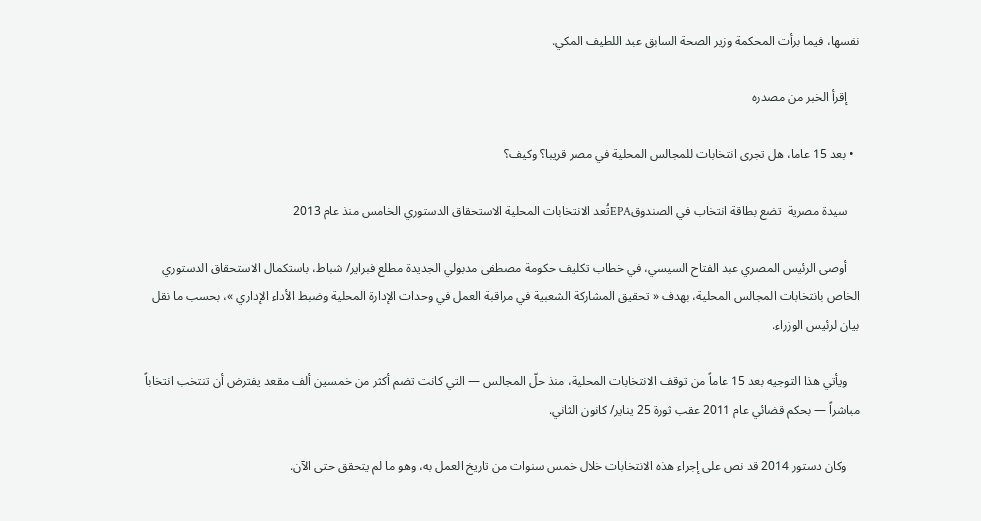نفسها، فيما برأت المحكمة وزير الصحة السابق عبد اللطيف المكي.

    إقرأ الخبر من مصدره

  • بعد 15 عاما، هل تجرى انتخابات للمجالس المحلية في مصر قريبا؟ وكيف؟

    سيدة مصرية  تضع بطاقة انتخاب في الصندوقEPAتُعد الانتخابات المحلية الاستحقاق الدستوري الخامس منذ عام 2013

    أوصى الرئيس المصري عبد الفتاح السيسي، في خطاب تكليف حكومة مصطفى مدبولي الجديدة مطلع فبراير/ شباط، باستكمال الاستحقاق الدستوري الخاص بانتخابات المجالس المحلية، بهدف « تحقيق المشاركة الشعبية في مراقبة العمل في وحدات الإدارة المحلية وضبط الأداء الإداري »، بحسب ما نقل بيان لرئيس الوزراء.

    ويأتي هذا التوجيه بعد 15 عاماً من توقف الانتخابات المحلية، منذ حلّ المجالس — التي كانت تضم أكثر من خمسين ألف مقعد يفترض أن تنتخب انتخاباً مباشراً — بحكم قضائي عام 2011 عقب ثورة 25 يناير/ كانون الثاني.

    وكان دستور 2014 قد نص على إجراء هذه الانتخابات خلال خمس سنوات من تاريخ العمل به، وهو ما لم يتحقق حتى الآن.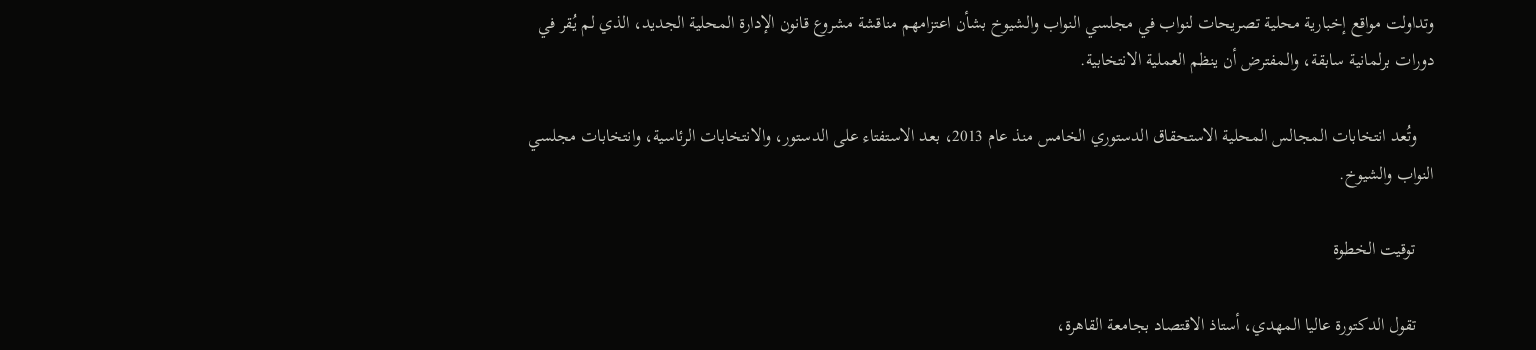وتداولت مواقع إخبارية محلية تصريحات لنواب في مجلسي النواب والشيوخ بشأن اعتزامهم مناقشة مشروع قانون الإدارة المحلية الجديد، الذي لم يُقر في دورات برلمانية سابقة، والمفترض أن ينظم العملية الانتخابية.

    وتُعد انتخابات المجالس المحلية الاستحقاق الدستوري الخامس منذ عام 2013، بعد الاستفتاء على الدستور، والانتخابات الرئاسية، وانتخابات مجلسي النواب والشيوخ.

    توقيت الخطوة

    تقول الدكتورة عاليا المهدي، أستاذ الاقتصاد بجامعة القاهرة،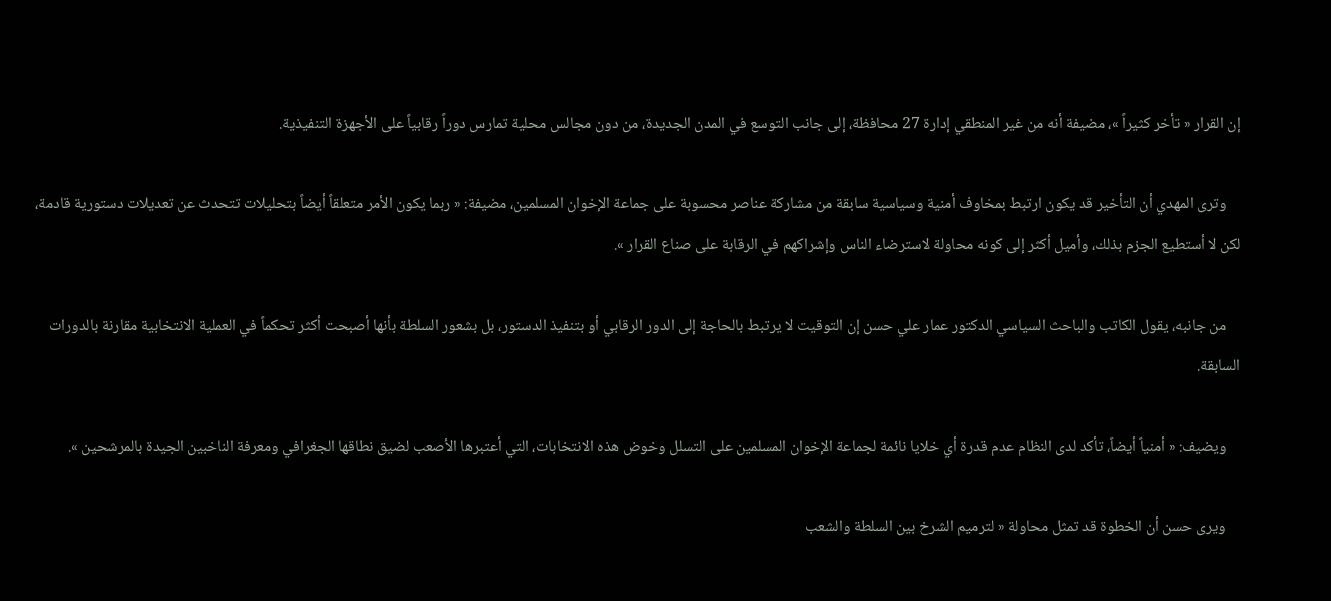إن القرار « تأخر كثيراً »، مضيفة أنه من غير المنطقي إدارة 27 محافظة، إلى جانب التوسع في المدن الجديدة، من دون مجالس محلية تمارس دوراً رقابياً على الأجهزة التنفيذية.

    وترى المهدي أن التأخير قد يكون ارتبط بمخاوف أمنية وسياسية سابقة من مشاركة عناصر محسوبة على جماعة الإخوان المسلمين، مضيفة: « ربما يكون الأمر متعلقاً أيضاً بتحليلات تتحدث عن تعديلات دستورية قادمة، لكن لا أستطيع الجزم بذلك، وأميل أكثر إلى كونه محاولة لاسترضاء الناس وإشراكهم في الرقابة على صناع القرار ».

    من جانبه، يقول الكاتب والباحث السياسي الدكتور عمار علي حسن إن التوقيت لا يرتبط بالحاجة إلى الدور الرقابي أو بتنفيذ الدستور، بل بشعور السلطة بأنها أصبحت أكثر تحكماً في العملية الانتخابية مقارنة بالدورات السابقة.

    ويضيف: « أمنياً أيضاً، تأكد لدى النظام عدم قدرة أي خلايا نائمة لجماعة الإخوان المسلمين على التسلل وخوض هذه الانتخابات، التي أعتبرها الأصعب لضيق نطاقها الجغرافي ومعرفة الناخبين الجيدة بالمرشحين ».

    ويرى حسن أن الخطوة قد تمثل محاولة « لترميم الشرخ بين السلطة والشعب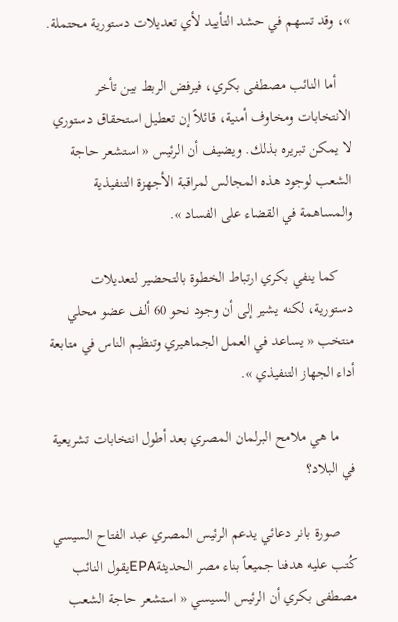»، وقد تسهم في حشد التأييد لأي تعديلات دستورية محتملة.

    أما النائب مصطفى بكري، فيرفض الربط بين تأخر الانتخابات ومخاوف أمنية، قائلاً إن تعطيل استحقاق دستوري لا يمكن تبريره بذلك. ويضيف أن الرئيس « استشعر حاجة الشعب لوجود هذه المجالس لمراقبة الأجهزة التنفيذية والمساهمة في القضاء على الفساد ».

    كما ينفي بكري ارتباط الخطوة بالتحضير لتعديلات دستورية، لكنه يشير إلى أن وجود نحو 60 ألف عضو محلي منتخب « يساعد في العمل الجماهيري وتنظيم الناس في متابعة أداء الجهاز التنفيذي ».

    ما هي ملامح البرلمان المصري بعد أطول انتخابات تشريعية في البلاد؟

    صورة بانر دعائي يدعم الرئيس المصري عبد الفتاح السيسي كُتب عليه هدفنا جميعاً بناء مصر الحديثةEPAيقول النائب مصطفى بكري أن الرئيس السيسي « استشعر حاجة الشعب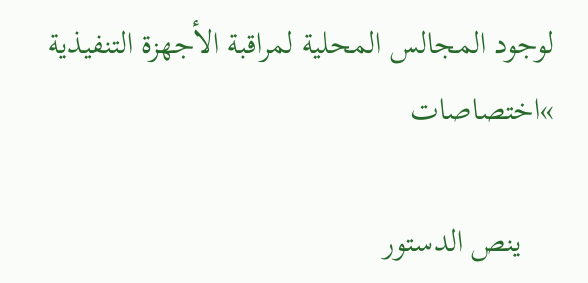لوجود المجالس المحلية لمراقبة الأجهزة التنفيذية »اختصاصات

    ينص الدستور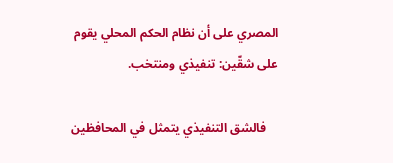المصري على أن نظام الحكم المحلي يقوم على شقّين: تنفيذي ومنتخب.

    فالشق التنفيذي يتمثل في المحافظين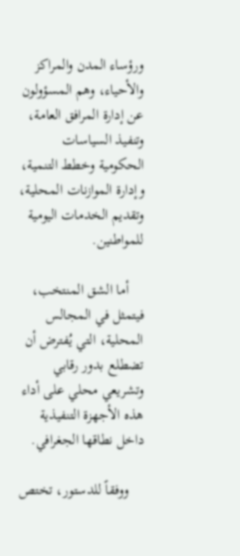ورؤساء المدن والمراكز والأحياء، وهم المسؤولون عن إدارة المرافق العامة، وتنفيذ السياسات الحكومية وخطط التنمية، وإدارة الموازنات المحلية، وتقديم الخدمات اليومية للمواطنين.

    أما الشق المنتخب، فيتمثل في المجالس المحلية، التي يُفترض أن تضطلع بدور رقابي وتشريعي محلي على أداء هذه الأجهزة التنفيذية داخل نطاقها الجغرافي.

    ووفقاً للدستور، تختص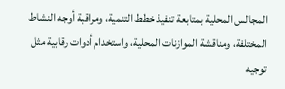المجالس المحلية بمتابعة تنفيذ خطط التنمية، ومراقبة أوجه النشاط المختلفة، ومناقشة الموازنات المحلية، واستخدام أدوات رقابية مثل توجيه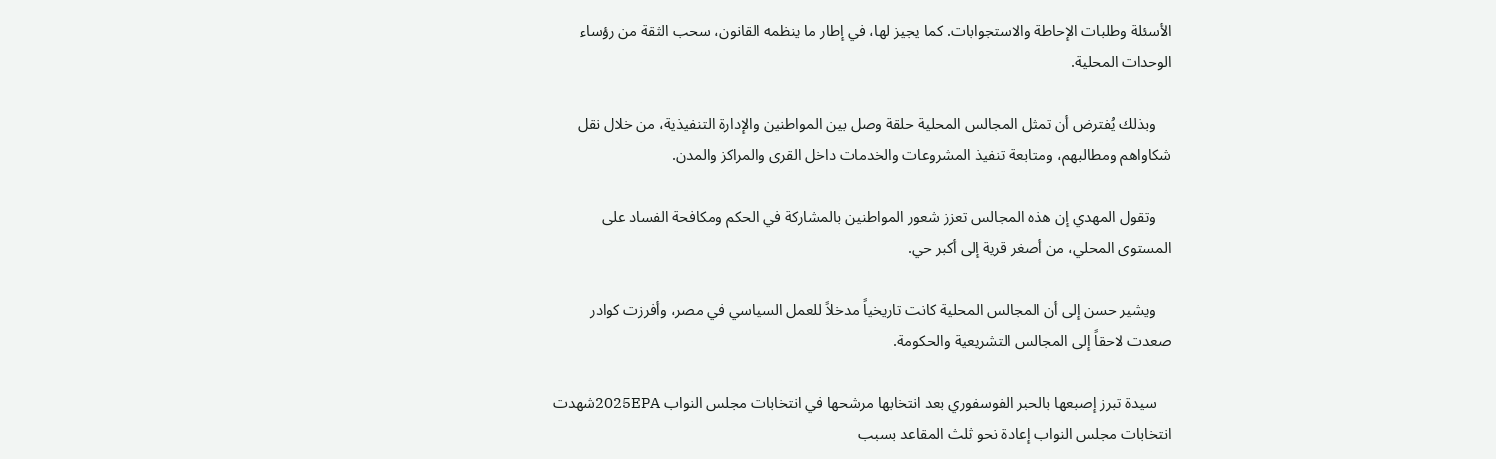الأسئلة وطلبات الإحاطة والاستجوابات. كما يجيز لها، في إطار ما ينظمه القانون، سحب الثقة من رؤساء الوحدات المحلية.

    وبذلك يُفترض أن تمثل المجالس المحلية حلقة وصل بين المواطنين والإدارة التنفيذية، من خلال نقل شكاواهم ومطالبهم، ومتابعة تنفيذ المشروعات والخدمات داخل القرى والمراكز والمدن.

    وتقول المهدي إن هذه المجالس تعزز شعور المواطنين بالمشاركة في الحكم ومكافحة الفساد على المستوى المحلي، من أصغر قرية إلى أكبر حي.

    ويشير حسن إلى أن المجالس المحلية كانت تاريخياً مدخلاً للعمل السياسي في مصر، وأفرزت كوادر صعدت لاحقاً إلى المجالس التشريعية والحكومة.

    سيدة تبرز إصبعها بالحبر الفوسفوري بعد انتخابها مرشحها في انتخابات مجلس النواب 2025EPAشهدت انتخابات مجلس النواب إعادة نحو ثلث المقاعد بسبب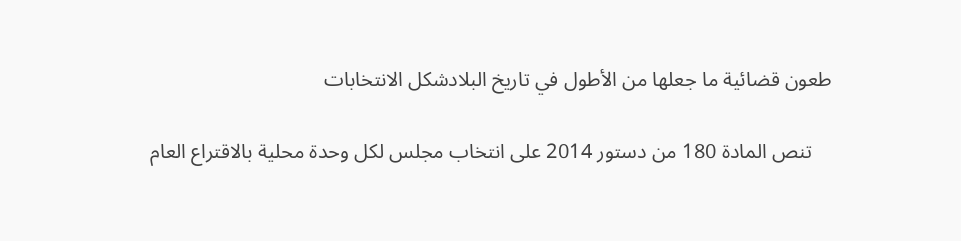طعون قضائية ما جعلها من الأطول في تاريخ البلادشكل الانتخابات

    تنص المادة 180 من دستور 2014 على انتخاب مجلس لكل وحدة محلية بالاقتراع العام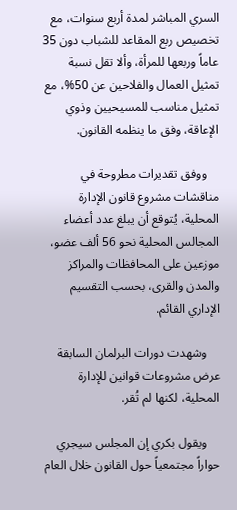السري المباشر لمدة أربع سنوات، مع تخصيص ربع المقاعد للشباب دون 35 عاماً وربعها للمرأة، وألا تقل نسبة تمثيل العمال والفلاحين عن 50%، مع تمثيل مناسب للمسيحيين وذوي الإعاقة، وفق ما ينظمه القانون.

    ووفق تقديرات مطروحة في مناقشات مشروع قانون الإدارة المحلية، يُتوقع أن يبلغ عدد أعضاء المجالس المحلية نحو 56 ألف عضو، موزعين على المحافظات والمراكز والمدن والقرى، بحسب التقسيم الإداري القائم.

    وشهدت دورات البرلمان السابقة عرض مشروعات قوانين للإدارة المحلية، لكنها لم تُقر.

    ويقول بكري إن المجلس سيجري حواراً مجتمعياً حول القانون خلال العام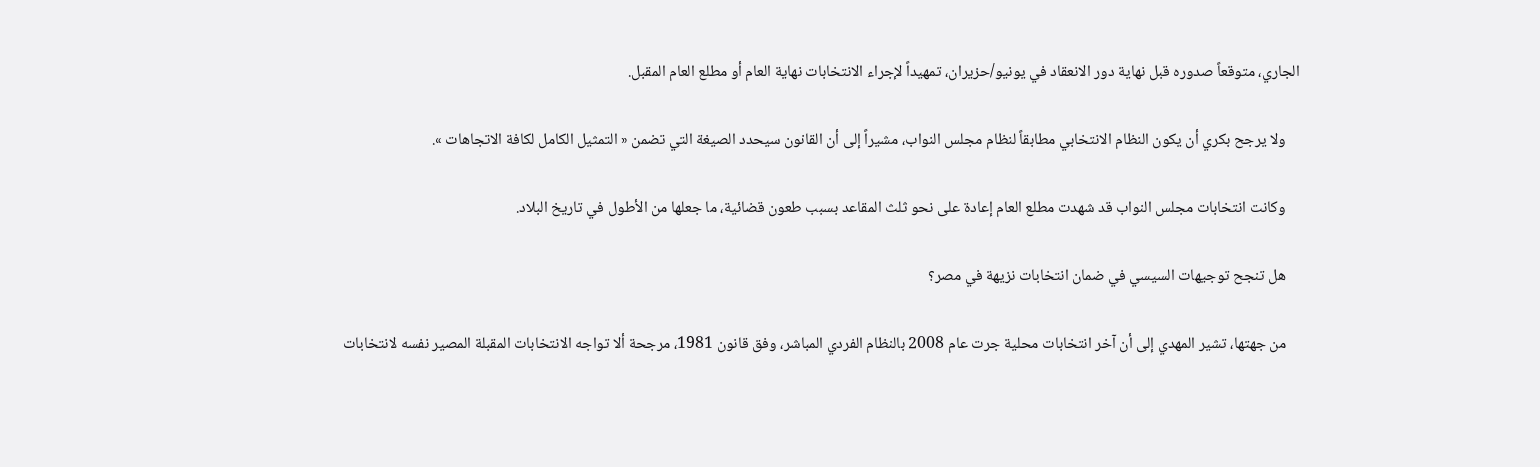الجاري، متوقعاً صدوره قبل نهاية دور الانعقاد في يونيو/حزيران، تمهيداً لإجراء الانتخابات نهاية العام أو مطلع العام المقبل.

    ولا يرجح بكري أن يكون النظام الانتخابي مطابقاً لنظام مجلس النواب، مشيراً إلى أن القانون سيحدد الصيغة التي تضمن « التمثيل الكامل لكافة الاتجاهات ».

    وكانت انتخابات مجلس النواب قد شهدت مطلع العام إعادة على نحو ثلث المقاعد بسبب طعون قضائية، ما جعلها من الأطول في تاريخ البلاد.

    هل تنجح توجيهات السيسي في ضمان انتخابات نزيهة في مصر؟

    من جهتها، تشير المهدي إلى أن آخر انتخابات محلية جرت عام 2008 بالنظام الفردي المباشر، وفق قانون 1981، مرجحة ألا تواجه الانتخابات المقبلة المصير نفسه لانتخابات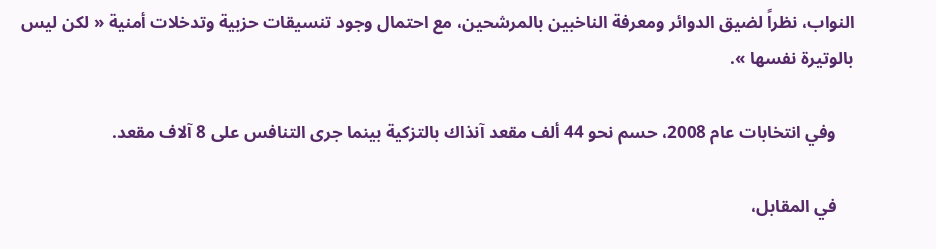النواب، نظراً لضيق الدوائر ومعرفة الناخبين بالمرشحين، مع احتمال وجود تنسيقات حزبية وتدخلات أمنية « لكن ليس بالوتيرة نفسها ».

    وفي انتخابات عام 2008، حسم نحو 44 ألف مقعد آنذاك بالتزكية بينما جرى التنافس على 8 آلاف مقعد.

    في المقابل،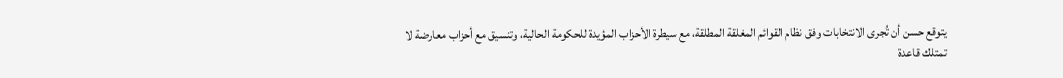يتوقع حسن أن تُجرى الانتخابات وفق نظام القوائم المغلقة المطلقة، مع سيطرة الأحزاب المؤيدة للحكومة الحالية، وتنسيق مع أحزاب معارضة لا تمتلك قاعدة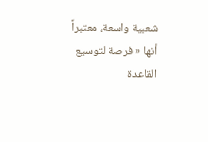شعبية واسعة، معتبراً أنها « فرصة لتوسيع القاعدة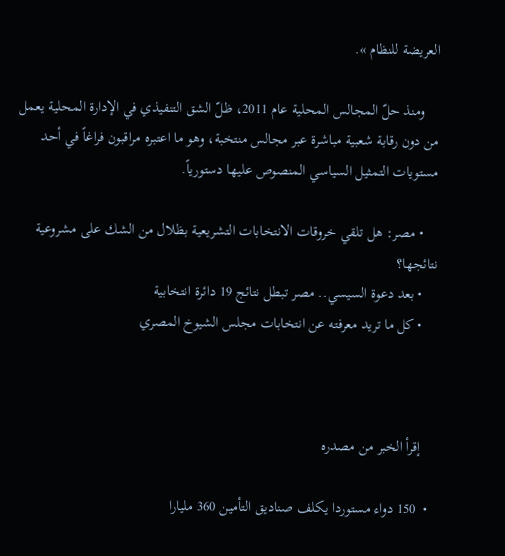العريضة للنظام ».

    ومنذ حلّ المجالس المحلية عام 2011، ظلّ الشق التنفيذي في الإدارة المحلية يعمل من دون رقابة شعبية مباشرة عبر مجالس منتخبة، وهو ما اعتبره مراقبون فراغاً في أحد مستويات التمثيل السياسي المنصوص عليها دستورياً.

    • مصر: هل تلقي خروقات الانتخابات التشريعية بظلال من الشك على مشروعية نتائجها؟
    • بعد دعوة السيسي.. مصر تبطل نتائج 19 دائرة انتخابية
    • كل ما تريد معرفته عن انتخابات مجلس الشيوخ المصري



    إقرأ الخبر من مصدره

  •  150 دواء مستوردا يكلف صناديق التأمين 360 مليارا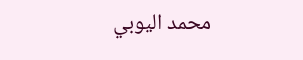محمد اليوبي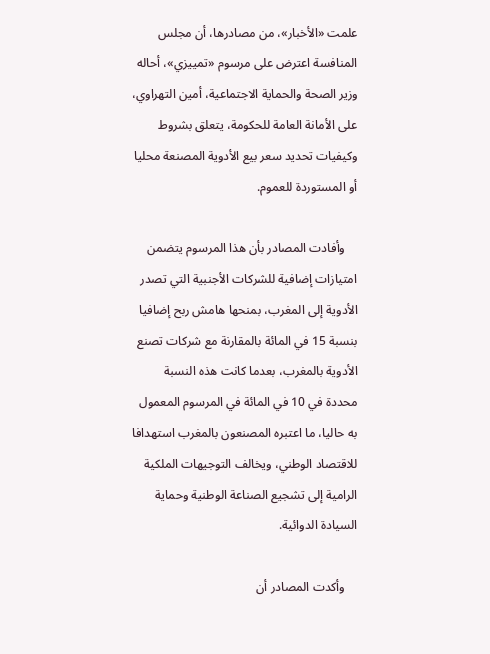علمت «الأخبار»، من مصادرها، أن مجلس المنافسة اعترض على مرسوم «تمييزي»، أحاله وزير الصحة والحماية الاجتماعية، أمين التهراوي، على الأمانة العامة للحكومة، يتعلق بشروط وكيفيات تحديد سعر بيع الأدوية المصنعة محليا أو المستوردة للعموم.

    وأفادت المصادر بأن هذا المرسوم يتضمن امتيازات إضافية للشركات الأجنبية التي تصدر الأدوية إلى المغرب، بمنحها هامش ربح إضافيا بنسبة 15 في المائة بالمقارنة مع شركات تصنع الأدوية بالمغرب، بعدما كانت هذه النسبة محددة في 10 في المائة في المرسوم المعمول به حاليا، ما اعتبره المصنعون بالمغرب استهدافا للاقتصاد الوطني، ويخالف التوجيهات الملكية الرامية إلى تشجيع الصناعة الوطنية وحماية السيادة الدوائية.

    وأكدت المصادر أن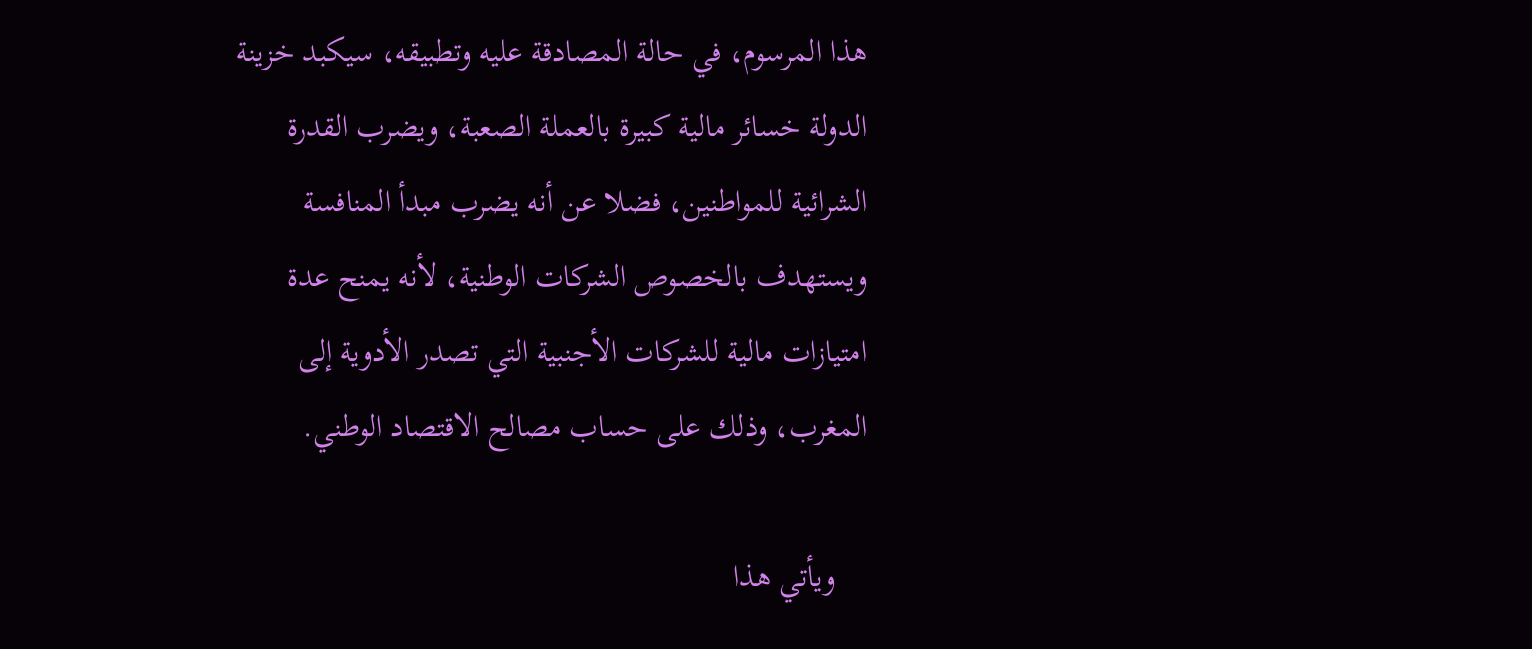هذا المرسوم، في حالة المصادقة عليه وتطبيقه، سيكبد خزينة الدولة خسائر مالية كبيرة بالعملة الصعبة، ويضرب القدرة الشرائية للمواطنين، فضلا عن أنه يضرب مبدأ المنافسة ويستهدف بالخصوص الشركات الوطنية، لأنه يمنح عدة امتيازات مالية للشركات الأجنبية التي تصدر الأدوية إلى المغرب، وذلك على حساب مصالح الاقتصاد الوطني.

    ويأتي هذا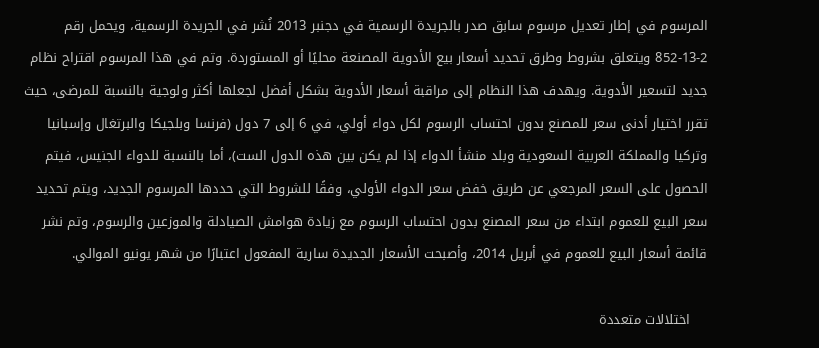المرسوم في إطار تعديل مرسوم سابق صدر بالجريدة الرسمية في دجنبر 2013 نُشر في الجريدة الرسمية، ويحمل رقم 2-13-852 ويتعلق بشروط وطرق تحديد أسعار بيع الأدوية المصنعة محليًا أو المستوردة. وتم في هذا المرسوم اقتراح نظام جديد لتسعير الأدوية. ويهدف هذا النظام إلى مراقبة أسعار الأدوية بشكل أفضل لجعلها أكثر ولوجية بالنسبة للمرضى، حيث تقرر اختيار أدنى سعر للمصنع بدون احتساب الرسوم لكل دواء أولي، في 6 إلى 7 دول (فرنسا وبلجيكا والبرتغال وإسبانيا وتركيا والمملكة العربية السعودية وبلد منشأ الدواء إذا لم يكن بين هذه الدول الست)، أما بالنسبة للدواء الجنيس، فيتم الحصول على السعر المرجعي عن طريق خفض سعر الدواء الأولي، وفقًا للشروط التي حددها المرسوم الجديد، ويتم تحديد سعر البيع للعموم ابتداء من سعر المصنع بدون احتساب الرسوم مع زيادة هوامش الصيادلة والموزعين والرسوم، وتم نشر قائمة أسعار البيع للعموم في أبريل 2014، وأصبحت الأسعار الجديدة سارية المفعول اعتبارًا من شهر يونيو الموالي.

    اختلالات متعددة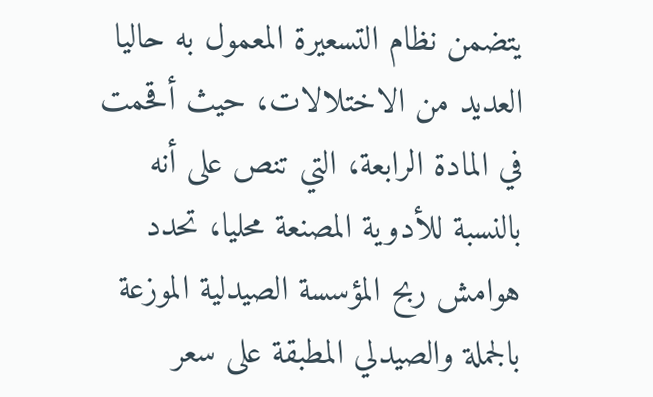يتضمن نظام التسعيرة المعمول به حاليا العديد من الاختلالات، حيث أقحمت في المادة الرابعة، التي تنص على أنه بالنسبة للأدوية المصنعة محليا، تحدد هوامش ربح المؤسسة الصيدلية الموزعة بالجملة والصيدلي المطبقة على سعر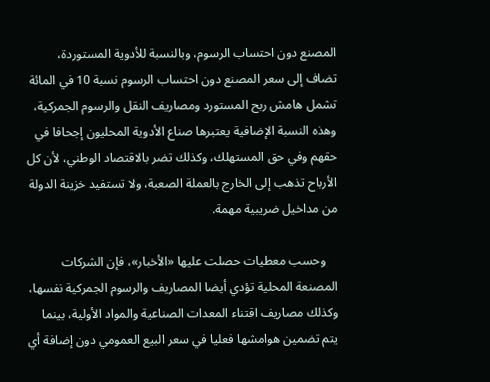المصنع دون احتساب الرسوم، وبالنسبة للأدوية المستوردة، تضاف إلى سعر المصنع دون احتساب الرسوم نسبة 10 في المائة تشمل هامش ربح المستورد ومصاريف النقل والرسوم الجمركية، وهذه النسبة الإضافية يعتبرها صناع الأدوية المحليون إجحافا في حقهم وفي حق المستهلك، وكذلك تضر بالاقتصاد الوطني، لأن كل الأرباح تذهب إلى الخارج بالعملة الصعبة، ولا تستفيد خزينة الدولة من مداخيل ضريبية مهمة.

    وحسب معطيات حصلت عليها «الأخبار»، فإن الشركات المصنعة المحلية تؤدي أيضا المصاريف والرسوم الجمركية نفسها، وكذلك مصاريف اقتناء المعدات الصناعية والمواد الأولية، بينما يتم تضمين هوامشها فعليا في سعر البيع العمومي دون إضافة أي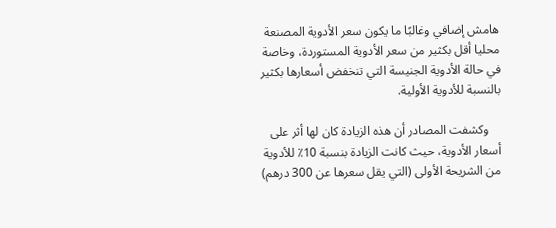هامش إضافي وغالبًا ما يكون سعر الأدوية المصنعة محليا أقل بكثير من سعر الأدوية المستوردة، وخاصة في حالة الأدوية الجنيسة التي تنخفض أسعارها بكثير بالنسبة للأدوية الأولية.

    وكشفت المصادر أن هذه الزيادة كان لها أثر على أسعار الأدوية، حيث كانت الزيادة بنسبة 10٪ للأدوية من الشريحة الأولى (التي يقل سعرها عن 300 درهم)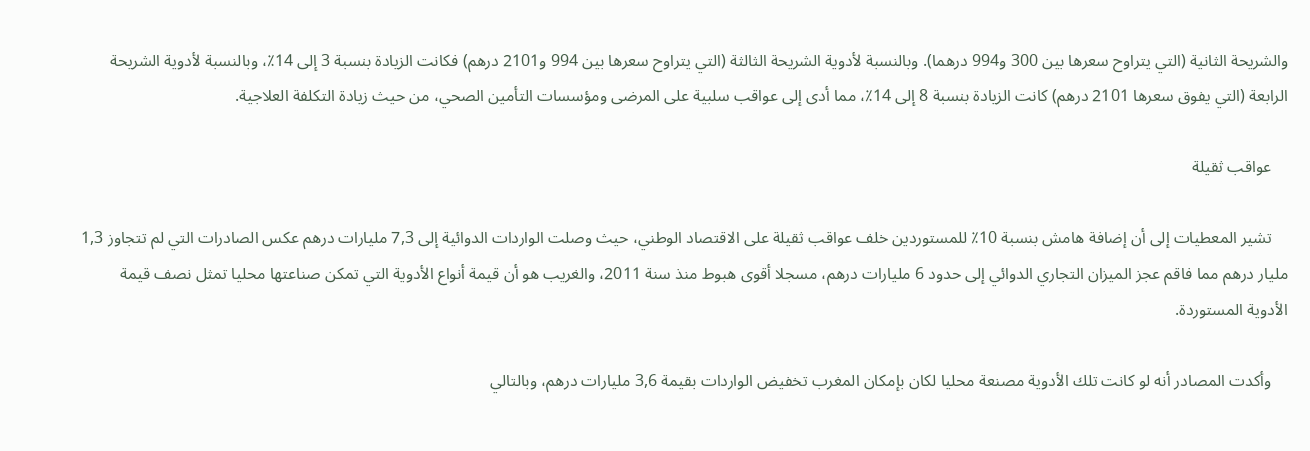والشريحة الثانية (التي يتراوح سعرها بين 300 و994 درهما). وبالنسبة لأدوية الشريحة الثالثة (التي يتراوح سعرها بين 994 و2101 درهم) فكانت الزيادة بنسبة 3 إلى 14٪، وبالنسبة لأدوية الشريحة الرابعة (التي يفوق سعرها 2101 درهم) كانت الزيادة بنسبة 8 إلى 14٪، مما أدى إلى عواقب سلبية على المرضى ومؤسسات التأمين الصحي، من حيث زيادة التكلفة العلاجية.

    عواقب ثقيلة

    تشير المعطيات إلى أن إضافة هامش بنسبة 10٪ للمستوردين خلف عواقب ثقيلة على الاقتصاد الوطني، حيث وصلت الواردات الدوائية إلى 7,3 مليارات درهم عكس الصادرات التي لم تتجاوز 1,3 مليار درهم مما فاقم عجز الميزان التجاري الدوائي إلى حدود 6 مليارات درهم، مسجلا أقوى هبوط منذ سنة 2011، والغريب هو أن قيمة أنواع الأدوية التي تمكن صناعتها محليا تمثل نصف قيمة الأدوية المستوردة.

    وأكدت المصادر أنه لو كانت تلك الأدوية مصنعة محليا لكان بإمكان المغرب تخفيض الواردات بقيمة 3,6 مليارات درهم، وبالتالي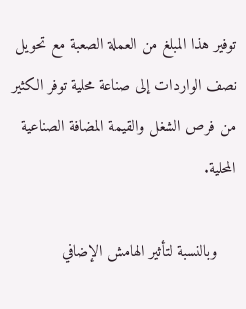توفير هذا المبلغ من العملة الصعبة مع تحويل نصف الواردات إلى صناعة محلية توفر الكثير من فرص الشغل والقيمة المضافة الصناعية المحلية.

    وبالنسبة لتأثير الهامش الإضافي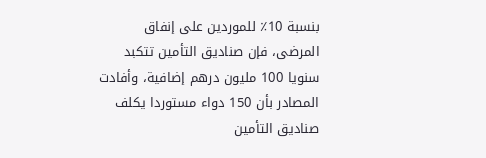بنسبة 10٪ للموردين على إنفاق المرضى، فإن صناديق التأمين تتكبد سنويا 100 مليون درهم إضافية، وأفادت المصادر بأن 150 دواء مستوردا يكلف صناديق التأمين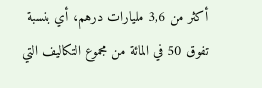أكثر من 3,6 مليارات درهم، أي بنسبة تفوق 50 في المائة من مجموع التكاليف التي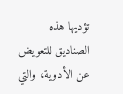تؤديها هذه الصناديق للتعويض عن الأدوية، والتي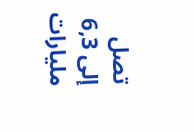تصل إلى 6,3 مليارات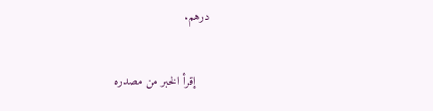درهم.

    إقرأ الخبر من مصدره